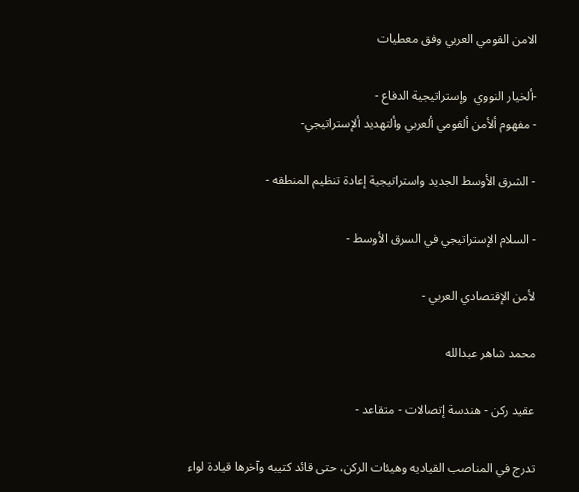الامن القومي العربي وفق معطيات

-ألخيار النووي  وإستراتيجية الدفاع -
- مفهوم ألأمن ألقومي ألعربي وألتهديد ألإستراتيجي-

- الشرق الأوسط الجديد واستراتيجية إعادة تنظيم المنطقه -

- السلام الإستراتيجي في السرق الأوسط -

لأمن الإقتصادي العربي -

محمد شاهر عبدالله

عقيد ركن - هندسة إتصالات - متقاعد -

تدرج في المناصب القياديه وهيئات الركن، حتى قائد كتيبه وآخرها قيادة لواء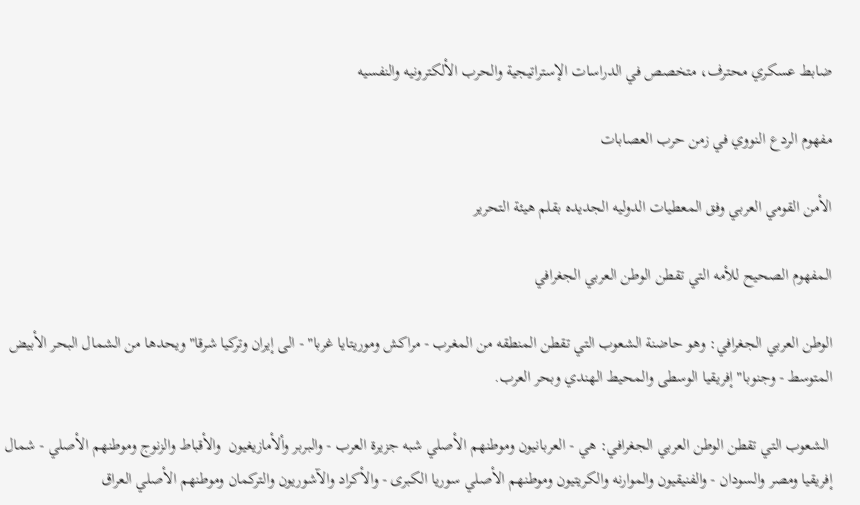ضابط عسكري محترف، متخصص في الدراسات الإستراتيجية والحرب الألكترونيه والنفسيه

مفهوم الردع النووي في زمن حرب العصابات

الأمن القومي العربي وفق المعطيات الدوليه الجديده بقلم هيئة التحرير

المفهوم الصحيح للأمه التي تقطن الوطن العربي الجغرافي

الوطن العربي الجغرافي: وهو حاضنة الشعوب التي تقطن المنطقه من المغرب - مراكش وموريتايا غربا" - الى إيران وتركيا شرقا" ويحدها من الشمال البحر الأبيض المتوسط - وجنوبا" إفريقيا الوسطى والمحيط الهندي وبحر العرب.

 الشعوب التي تقطن الوطن العربي الجغرافي: هي - العربانيون وموطنهم الأصلي شبه جزيرة العرب - والبربر وألأمازيغيون  والأقباط والزنوج وموطنهم الأصلي - شمال إفريقيا ومصر والسودان - والفنيقيون والموارنه والكريتيون وموطنهم الأصلي سوريا الكبرى - والأكراد والآشوريون والتركمان وموطنهم الأصلي العراق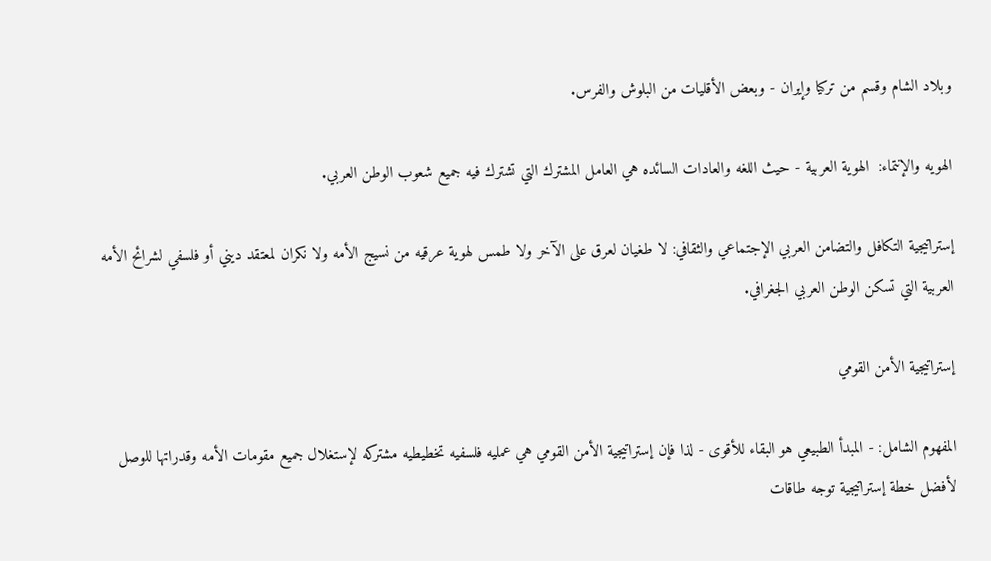وبلاد الشام وقسم من تركيا وإيران - وبعض الأقليات من البلوش والفرس.

الهويه والإنتماء:  الهوية العربية - حيث اللغه والعادات السائده هي العامل المشترك التي تشترك فيه جميع شعوب الوطن العربي.

إستراتيجية التكافل والتضامن العربي الإجتماعي والثقافي: لا طغيان لعرق على الآخر ولا طمس لهوية عرقيه من نسيج الأمه ولا نكران لمعتقد ديني أو فلسفي لشرائح الأمه العربية التي تسكن الوطن العربي الجغرافي.

إستراتيجية الأمن القومي

المفهوم الشامل: - المبدأ الطبيعي هو البقاء للأقوى - لذا فإن إستراتيجية الأمن القومي هي عمليه فلسفيه تخطيطيه مشتركه لإستغلال جميع مقومات الأمه وقدراتها للوصل لأفضل خطة إستراتيجية توجه طاقات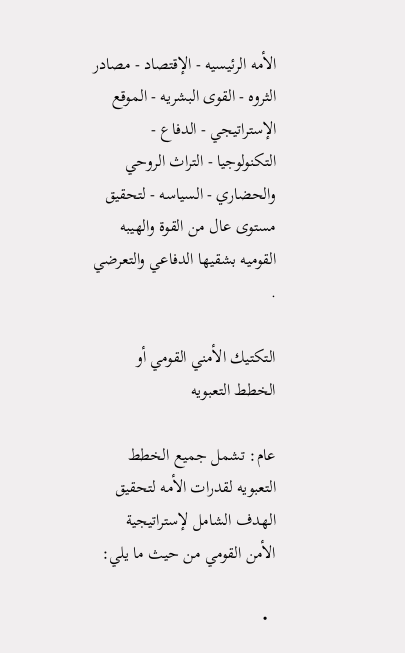الأمه الرئيسيه - الإقتصاد - مصادر الثروه - القوى البشريه - الموقع الإستراتيجي - الدفاع - التكنولوجيا - التراث الروحي والحضاري - السياسه - لتحقيق مستوى عال من القوة والهيبه القوميه بشقيها الدفاعي والتعرضي .

التكتيك الأمني القومي أو الخطط التعبويه

عام: تشمل جميع الخطط التعبويه لقدرات الأمه لتحقيق الهدف الشامل لإستراتيجية الأمن القومي من حيث ما يلي:

  •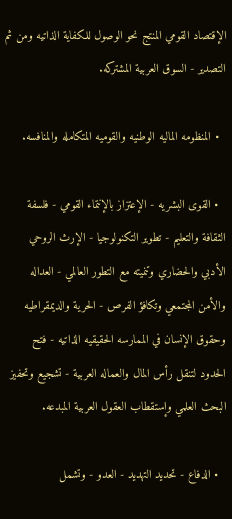الإقتصاد القومي المنتج نحو الوصول للكفاية الذاتيه ومن ثم التصدير - السوق العربية المشتركه.

  • المنظومه الماليه الوطنيه والقوميه المتكامله والمنافسه.

  • القوى البشريه - الإعتزاز بالإنتماء القومي - فلسفة الثقافة والتعليم - تطوير التكنولوجيا - الإرث الروحي الأدبي والحضاري وتنميته مع التطور العالمي - العداله والأمن المجتمعي وتكافؤ الفرص - الحرية والديمقراطيه وحقوق الإنسان في الممارسه الحقيقيه الذاتيه - فتح الحدود لتنقل رأس المال والعماله العربية - تشجيع وتحفيز البحث العلمي وإستقطاب العقول العربية المبدعه.

  • الدفاع - تحديد التهديد - العدو - وتشمل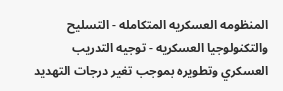المنظومه العسكريه المتكامله - التسليح والتكنولوجيا العسكريه - توجيه التدريب العسكري وتطويره بموجب تغير درجات التهديد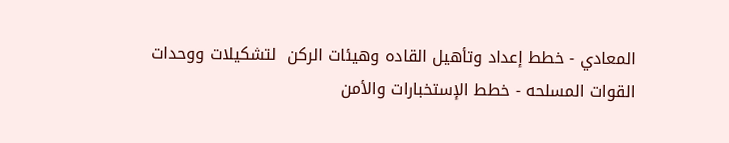المعادي - خطط إعداد وتأهيل القاده وهيئات الركن  لتشكيلات ووحدات القوات المسلحه - خطط الإستخبارات والأمن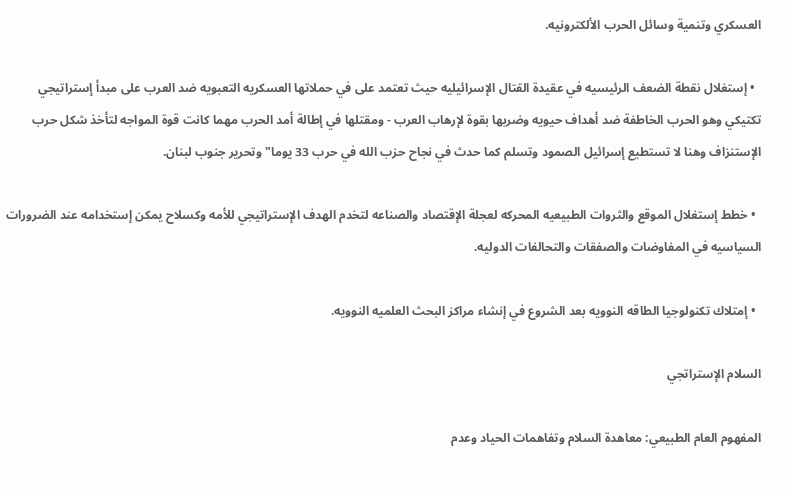العسكري وتنمية وسائل الحرب الألكترونيه.

  • إستغلال نقطة الضعف الرئيسيه في عقيدة القتال الإسرائيليه حيث تعتمد على في حملاتها العسكريه التعبويه ضد العرب على مبدأ إستراتيجي تكتيكي وهو الحرب الخاطفة ضد أهداف حيويه وضربها بقوة لإرهاب العرب - ومقتلها في إطالة أمد الحرب مهما كانت قوة المواجه لتأخذ شكل حرب الإستنزاف وهنا لا تستطيع إسرائيل الصمود وتسلم كما حدث في نجاح حزب الله في حرب 33 يوما" وتحرير جنوب لبنان.

  • خطط إستغلال الموقع والثروات الطبيعيه المحركه لعجلة الإقتصاد والصناعه لتخدم الهدف الإستراتيجي للأمه وكسلاح يمكن إستخدامه عند الضرورات السياسيه في المفاوضات والصفقات والتحالفات الدوليه.

  • إمتلاك تكنولوجيا الطاقه النوويه بعد الشروع في إنشاء مراكز البحث العلميه النوويه.

السلام الإستراتجي

المفهوم العام الطبيعي: معاهدة السلام وتفاهمات الحياد وعدم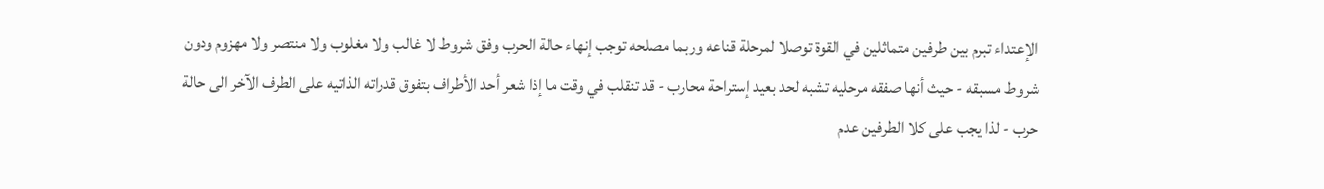الإعتداء تبرم بين طرفين متماثلين في القوة توصلا لمرحلة قناعه وربما مصلحه توجب إنهاء حالة الحرب وفق شروط لا غالب ولا مغلوب ولا منتصر ولا مهزوم ودون شروط مسبقه - حيث أنها صفقه مرحليه تشبه لحد بعيد إستراحة محارب - قد تنقلب في وقت ما إذا شعر أحد الأطراف بتفوق قدراته الذاتيه على الطرف الآخر الى حالة حرب - لذا يجب على كلا الطرفين عدم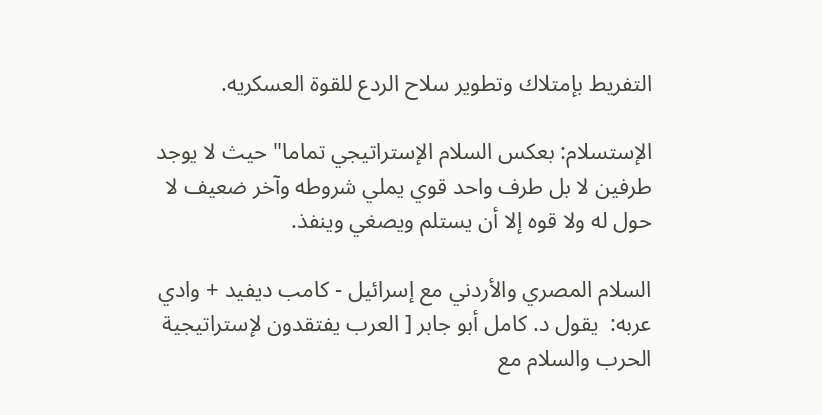التفريط بإمتلاك وتطوير سلاح الردع للقوة العسكريه.

الإستسلام: بعكس السلام الإستراتيجي تماما" حيث لا يوجد طرفين لا بل طرف واحد قوي يملي شروطه وآخر ضعيف لا حول له ولا قوه إلا أن يستلم ويصغي وينفذ.

السلام المصري والأردني مع إسرائيل - كامب ديفيد + وادي عربه:  يقول د. كامل أبو جابر [ العرب يفتقدون لإستراتيجية الحرب والسلام مع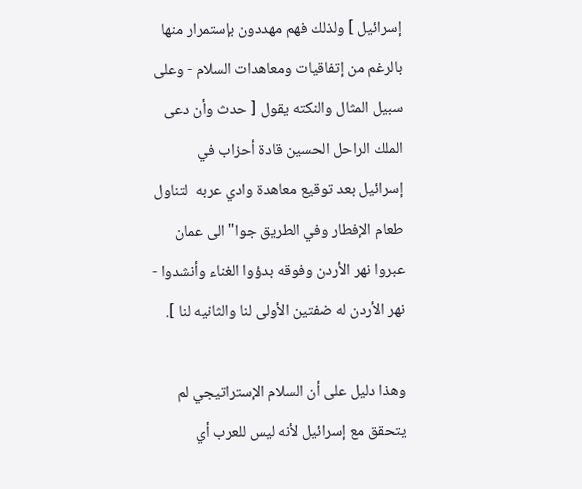إسرائيل ] ولذلك فهم مهددون بإستمرار منها بالرغم من إتفاقيات ومعاهدات السلام - وعلى سبيل المثال والنكته يقول [ حدث وأن دعى الملك الراحل الحسين قادة أحزاب في إسرائيل بعد توقيع معاهدة وادي عربه  لتناول طعام الإفطار وفي الطريق جوا" الى عمان عبروا نهر الأردن وفوقه بدؤوا الغناء وأنشدوا - نهر الأردن له ضفتين الأولى لنا والثانيه لنا ].

وهذا دليل على أن السلام الإستراتيجي لم يتحقق مع إسرائيل لأنه ليس للعرب أي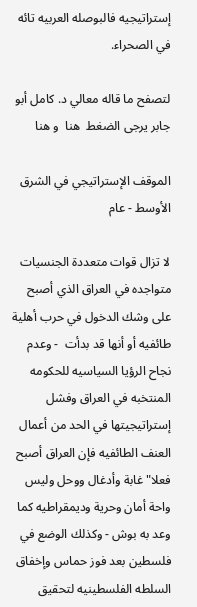إستراتيجيه فالبوصله العربيه تائه في الصحراء.

لتصفح ما قاله معالي د. كامل أبو جابر يرجى الضغط  هنا  و هنا

الموقف الإستراتيجي في الشرق الأوسط - عام

لا تزال قوات متعددة الجنسيات متواجده في العراق الذي أصبح على وشك الدخول في حرب أهلية طائفيه أو أنها قد بدأت  - وعدم نجاح الرؤيا السياسيه للحكومه المنتخبه في العراق وفشل إستراتيجيتها في الحد من أعمال العنف الطائفيه فإن العراق أصبح فعلا" غابة وأدغال ووحل وليس واحة أمان وحرية وديمقراطيه كما وعد به بوش - وكذلك الوضع في فلسطين بعد فوز حماس وإخفاق السلطه الفلسطينيه لتحقيق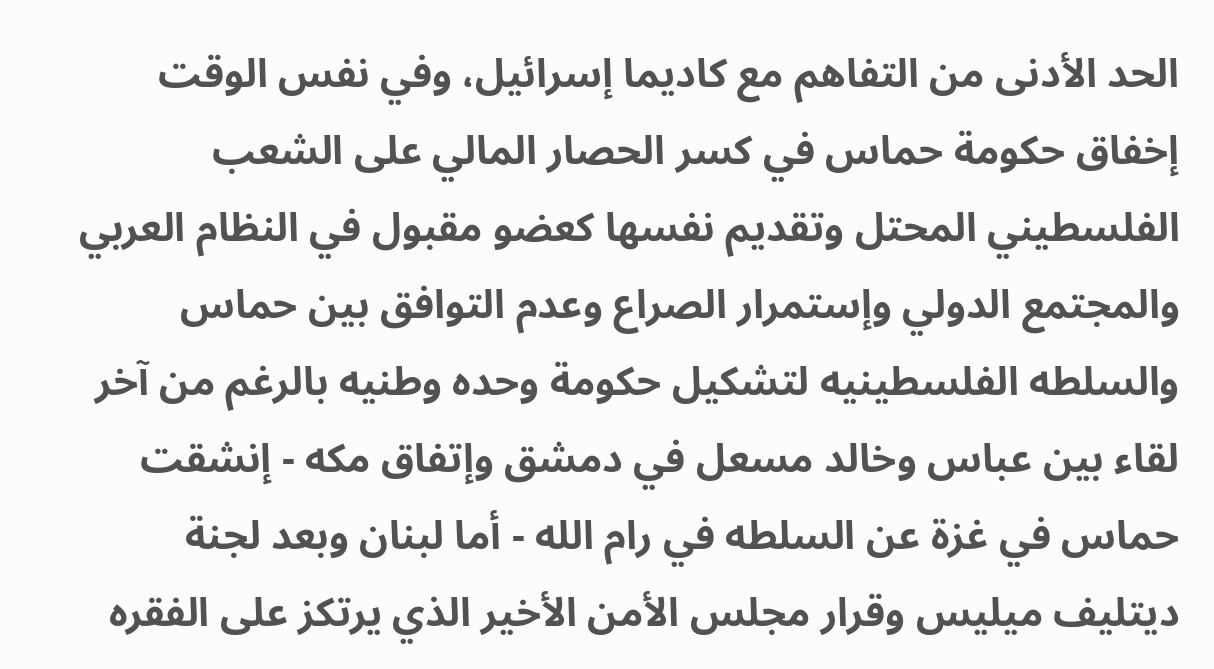الحد الأدنى من التفاهم مع كاديما إسرائيل، وفي نفس الوقت إخفاق حكومة حماس في كسر الحصار المالي على الشعب الفلسطيني المحتل وتقديم نفسها كعضو مقبول في النظام العربي والمجتمع الدولي وإستمرار الصراع وعدم التوافق بين حماس والسلطه الفلسطينيه لتشكيل حكومة وحده وطنيه بالرغم من آخر لقاء بين عباس وخالد مسعل في دمشق وإتفاق مكه - إنشقت حماس في غزة عن السلطه في رام الله - أما لبنان وبعد لجنة ديتليف ميليس وقرار مجلس الأمن الأخير الذي يرتكز على الفقره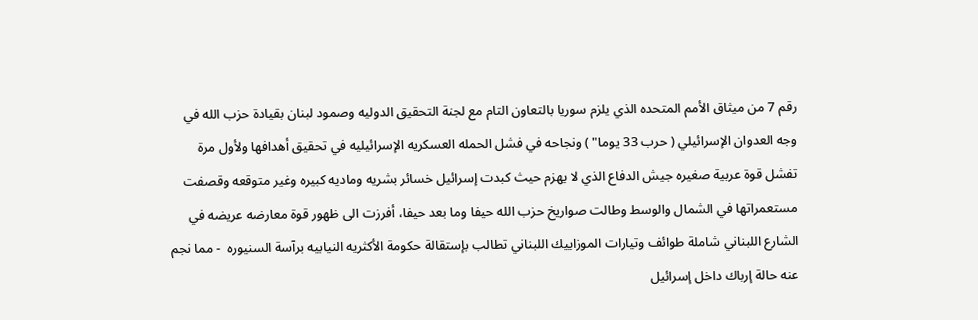رقم 7 من ميثاق الأمم المتحده الذي يلزم سوريا بالتعاون التام مع لجنة التحقيق الدوليه وصمود لبنان بقيادة حزب الله في وجه العدوان الإسرائيلي ( حرب 33 يوما" ) ونجاحه في فشل الحمله العسكريه الإسرائيليه في تحقيق أهدافها ولأول مرة تفشل قوة عربية صغيره جيش الدفاع الذي لا يهزم حيث كبدت إسرائيل خسائر بشريه وماديه كبيره وغير متوقعه وقصفت مستعمراتها في الشمال والوسط وطالت صواريخ حزب الله حيفا وما بعد حيفا، أفرزت الى ظهور قوة معارضه عريضه في الشارع اللبناني شاملة طوائف وتيارات الموزاييك اللبناني تطالب بإستقالة حكومة الأكثريه النيابيه برآسة السنيوره  - مما نجم عنه حالة إرباك داخل إسرائيل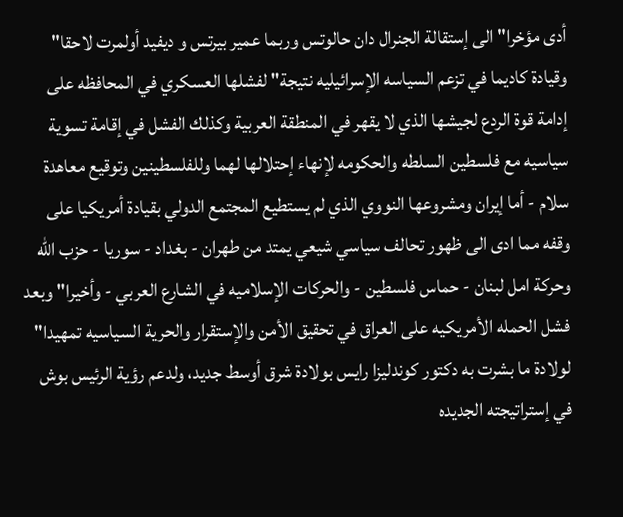أدى مؤخرا" الى إستقالة الجنرال دان حالوتس وربما عمير بيرتس و ديفيد أولمرت لاحقا" وقيادة كاديما في تزعم السياسه الإسرائيليه نتيجة" لفشلها العسكري في المحافظه على إدامة قوة الردع لجيشها الذي لا يقهر في المنطقة العربية وكذلك الفشل في إقامة تسوية سياسيه مع فلسطين السلطه والحكومه لإنهاء إحتلالها لهما وللفلسطينين وتوقيع معاهدة سلام - أما إيران ومشروعها النووي الذي لم يستطيع المجتمع الدولي بقيادة أمريكيا على وقفه مما ادى الى ظهور تحالف سياسي شيعي يمتد من طهران - بغداد - سوريا - حزب الله وحركة امل لبنان - حماس فلسطين - والحركات الإسلاميه في الشارع العربي - وأخيرا" وبعد فشل الحمله الأمريكيه على العراق في تحقيق الأمن والإستقرار والحرية السياسيه تمهيدا" لولادة ما بشرت به دكتور كوندليزا رايس بولادة شرق أوسط جديد، ولدعم رؤية الرئيس بوش في إستراتيجته الجديده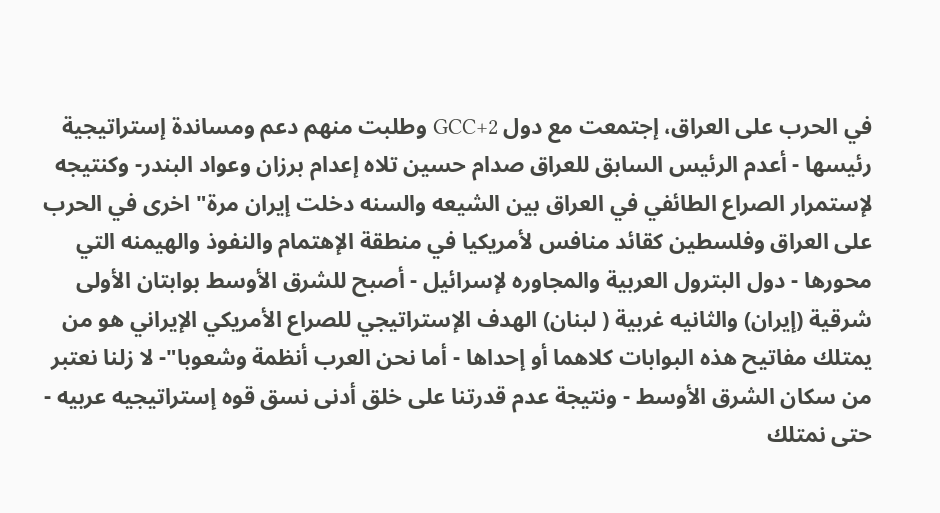في الحرب على العراق، إجتمعت مع دول GCC+2 وطلبت منهم دعم ومساندة إستراتيجية رئيسها - أعدم الرئيس السابق للعراق صدام حسين تلاه إعدام برزان وعواد البندر- وكنتيجه لإستمرار الصراع الطائفي في العراق بين الشيعه والسنه دخلت إيران مرة" اخرى في الحرب على العراق وفلسطين كقائد منافس لأمريكيا في منطقة الإهتمام والنفوذ والهيمنه التي محورها - دول البترول العربية والمجاوره لإسرائيل - أصبح للشرق الأوسط بوابتان الأولى شرقية (إيران) والثانيه غربية ( لبنان) الهدف الإستراتيجي للصراع الأمريكي الإيراني هو من يمتلك مفاتيح هذه البوابات كلاهما أو إحداها - أما نحن العرب أنظمة وشعوبا"- لا زلنا نعتبر من سكان الشرق الأوسط - ونتيجة عدم قدرتنا على خلق أدنى نسق قوه إستراتيجيه عربيه - حتى نمتلك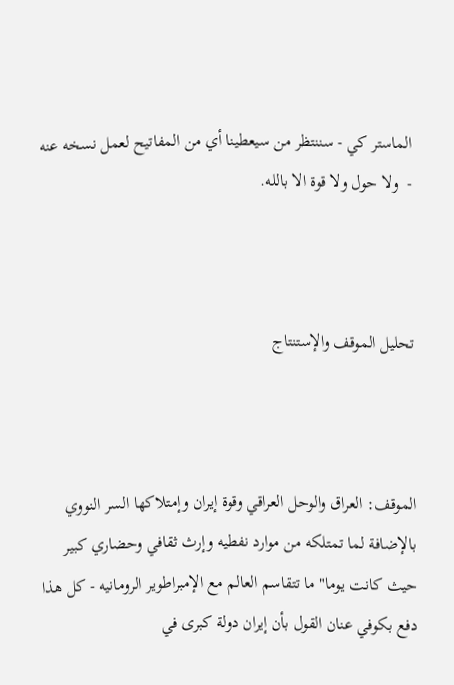الماستر كي - سننتظر من سيعطينا أي من المفاتيح لعمل نسخه عنه -  ولا حول ولا قوة الا بالله.



تحليل الموقف والإستنتاج



الموقف: العراق والوحل العراقي وقوة إيران وإمتلاكها السر النووي بالإضافة لما تمتلكه من موارد نفطيه وإرث ثقافي وحضاري كبير حيث كانت يوما" ما تتقاسم العالم مع الإمبراطوير الرومانيه - كل هذا دفع بكوفي عنان القول بأن إيران دولة كبرى في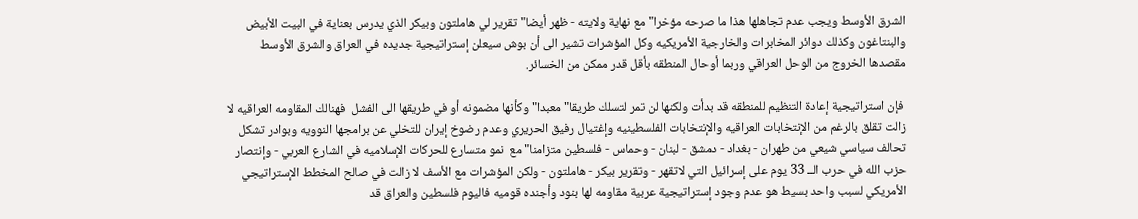الشرق الأوسط ويجب عدم تجاهلها هذا ما صرحه مؤخرا" مع نهاية ولايته - ظهر أيضا" تقرير لي هاملتون وبيكر الذي يدرس بعناية في البيت الأبيض والبنتاغون وكذلك دوائر المخابرات والخارجية الأمريكيه وكل المؤشرات تشير الى أن بوش سيعلن إستراتيجية جديده في العراق والشرق الأوسط مقصدها الخروج من الوحل العراقي وربما أوحال المنطقه بأقل قدر ممكن من الخسائر.

 فإن استراتيجية إعادة التنظيم للمنطقه قد بدأت ولكنها لن تمر لتسلك طريقا" معبدا" وكأنها مضمونه أو في طريقها الى الفشل  فهنالك المقاومه العراقيه لا زالت تقلق بالرغم من الإنتخابات العراقيه والإنتخابات الفلسطينيه وإغتيال رفيق الحريري وعدم رضوخ إيران للتخلي عن برامجها النوويه وبوادر تشكل تحالف سياسي شيعي من طهران - بغداد - دمشق - لبنان - وحماس - فلسطين متزامنا" مع  نمو متسارع للحركات الإسلاميه في الشارع العربي - وإنتصار حزب الله في حرب الــ 33 يوم على إسرائيل التي لاتقهر - وتقرير بيكر - هاملتون - ولكن المؤشرات مع الأسف لا زالت في صالح المخطط الإستراتيجي الأمريكي لسبب واحد بسيط هو عدم وجود إستراتيجية عربية مقاومه لها بنود وأجنده قوميه فاليوم فلسطين والعراق قد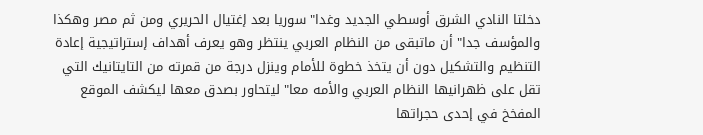دخلتا النادي الشرق أوسطي الجديد وغدا" سوريا بعد إغتيال الحريري ومن ثم مصر وهكذا والمؤسف جدا" أن ماتبقى من النظام العربي ينتظر وهو يعرف أهداف إستراتيجية إعادة التنظيم والتشكيل دون أن يتخذ خطوة للأمام وينزل درجة من قمرته من التايتانيك التي تقل على ظهرانيها النظام العربي والأمه معا" ليتحاور بصدق معها ليكشف الموقع المفخخ في إحدى حجراتها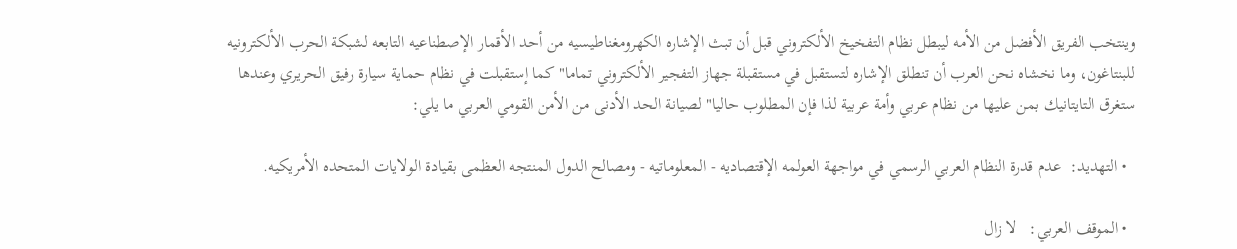وينتخب الفريق الأفضل من الأمه ليبطل نظام التفخيخ الألكتروني قبل أن تبث الإشاره الكهرومغناطيسيه من أحد الأقمار الإصطناعيه التابعه لشبكة الحرب الألكترونيه للبنتاغون، وما نخشاه نحن العرب أن تنطلق الإشاره لتستقبل في مستقبلة جهاز التفجير الألكتروني تماما" كما إستقبلت في نظام حماية سيارة رفيق الحريري وعندها ستغرق التايتانيك بمن عليها من نظام عربي وأمة عربية لذا فإن المطلوب حاليا" لصيانة الحد الأدنى من الأمن القومي العربي ما يلي:

  • التهديد:  عدم قدرة النظام العربي الرسمي في مواجهة العولمه الإقتصاديه - المعلوماتيه - ومصالح الدول المنتجه العظمى بقيادة الولايات المتحده الأمريكيه.

  • الموقف العربي:   لا زال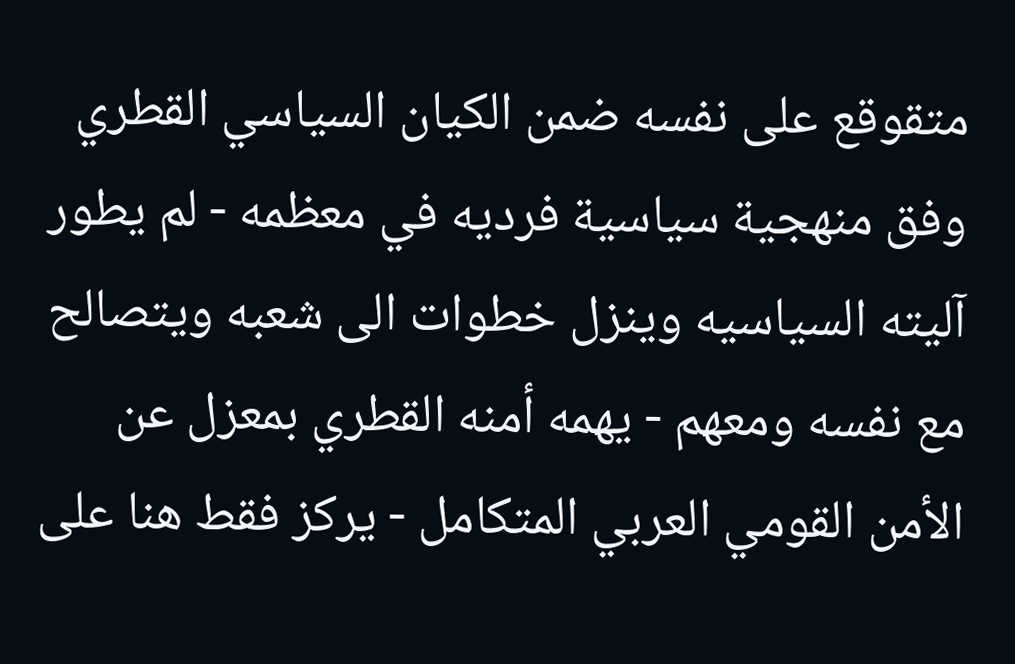متقوقع على نفسه ضمن الكيان السياسي القطري وفق منهجية سياسية فرديه في معظمه - لم يطور آليته السياسيه وينزل خطوات الى شعبه ويتصالح مع نفسه ومعهم - يهمه أمنه القطري بمعزل عن الأمن القومي العربي المتكامل - يركز فقط هنا على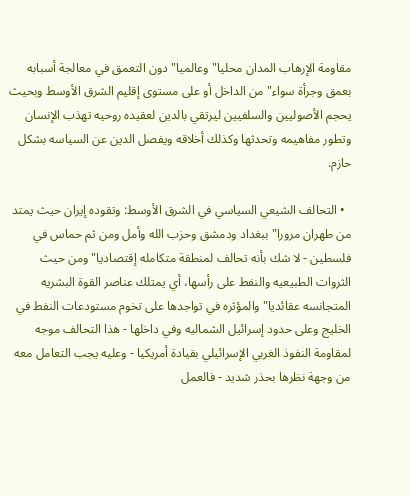مقاومة الإرهاب المدان محليا" وعالميا" دون التعمق في معالجة أسبابه بعمق وجرأة سواء" من الداخل أو على مستوى إقليم الشرق الأوسط وبحيث يحجم الأصوليين والسلفيين ليرتقي بالدين لعقيده روحيه تهذب الإنسان وتطور مفاهيمه وتحدثها وكذلك أخلاقه ويفصل الدين عن السياسه بشكل حازم.

  • التحالف الشيعي السياسي في الشرق الأوسط: وتقوده إيران حيث يمتد من طهران مرورا" ببغداد ودمشق وحزب الله وأمل ومن ثم حماس في فلسطين - لا شك بأنه تحالف لمنطقة متكامله إقتصاديا" ومن حيث الثروات الطبيعيه والنفط على رأسها، أي يمتلك عناصر القوة البشريه المتجانسه عقائديا" والمؤثره في تواجدها على تخوم مستودعات النفط في الخليج وعلى حدود إسرائيل الشماليه وفي داخلها - هذا التحالف موجه لمقاومة النفوذ الغربي الإسرائيلي بقيادة أمريكيا - وعليه يجب التعامل معه من وجهة نظرها بحذر شديد - فالعمل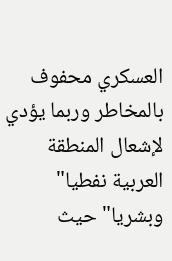العسكري محفوف بالمخاطر وربما يؤدي لإشعال المنطقة العربية نفطيا" وبشريا" حيث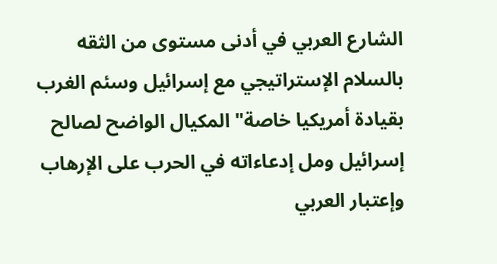الشارع العربي في أدنى مستوى من الثقه بالسلام الإستراتيجي مع إسرائيل وسئم الغرب بقيادة أمريكيا خاصة" المكيال الواضح لصالح إسرائيل ومل إدعاءاته في الحرب على الإرهاب وإعتبار العربي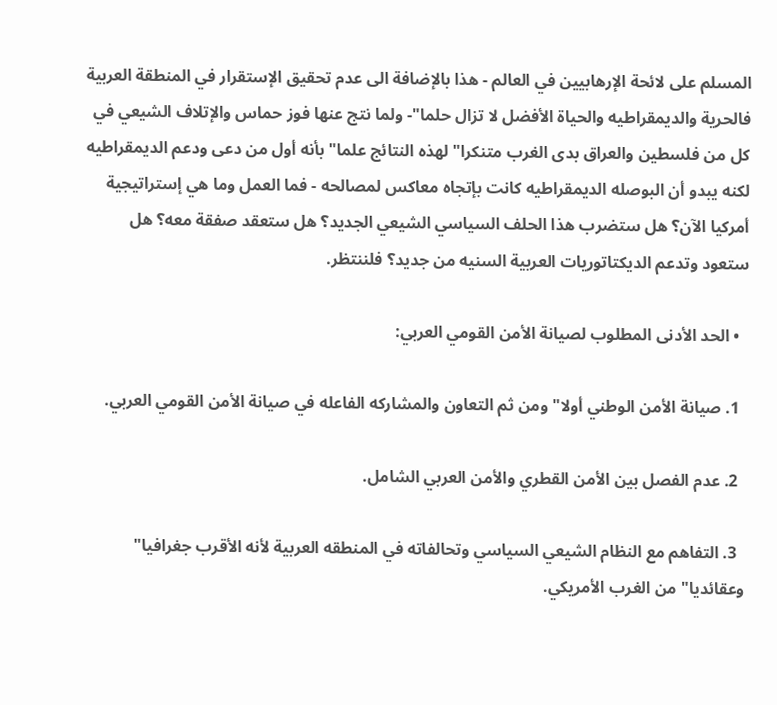المسلم على لائحة الإرهابيين في العالم - هذا بالإضافة الى عدم تحقيق الإستقرار في المنطقة العربية فالحرية والديمقراطيه والحياة الأفضل لا تزال حلما"- ولما نتج عنها فوز حماس والإتلاف الشيعي في كل من فلسطين والعراق بدى الغرب متنكرا" لهذه النتائج علما" بأنه أول من دعى ودعم الديمقراطيه لكنه يبدو أن البوصله الديمقراطيه كانت بإتجاه معاكس لمصالحه - فما العمل وما هي إستراتيجية أمركيا الآن؟ هل ستضرب هذا الحلف السياسي الشيعي الجديد؟ هل ستعقد صفقة معه؟ هل ستعود وتدعم الديكتاتوريات العربية السنيه من جديد؟ فلننتظر.

  • الحد الأدنى المطلوب لصيانة الأمن القومي العربي:

  1. صيانة الأمن الوطني أولا" ومن ثم التعاون والمشاركه الفاعله في صيانة الأمن القومي العربي.

  2. عدم الفصل بين الأمن القطري والأمن العربي الشامل.

  3. التفاهم مع النظام الشيعي السياسي وتحالفاته في المنطقه العربية لأنه الأقرب جغرافيا" وعقائديا" من الغرب الأمريكي.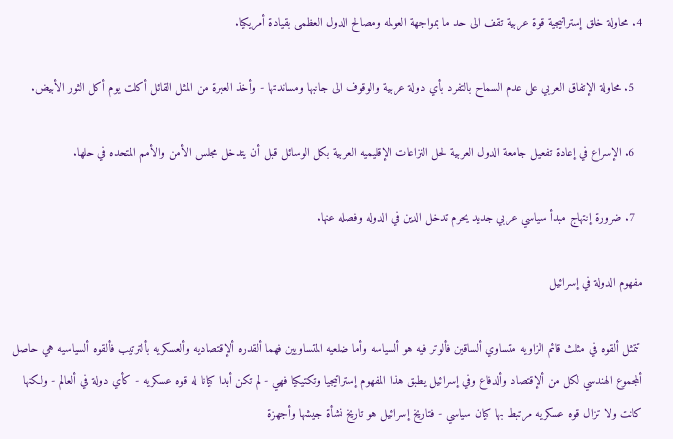4. محاولة خلق إستراتيجية قوة عربية تقف الى حد ما بمواجهة العولمه ومصالح الدول العظمى بقيادة أمريكيا.

  5. محاولة الإتفاق العربي على عدم السماح بالتفرد بأي دولة عربية والوقوف الى جانبها ومساندتها - وأخذ العبرة من المثل القائل أكلت يوم أكل الثور الأبيض.

  6. الإسراع في إعادة تفعيل جامعة الدول العربية لحل النزاعات الإقليميه العربية بكل الوسائل قبل أن يتدخل مجلس الأمن والأمم المتحده في حلها.

  7. ضرورة إنتهاج مبدأ سياسي عربي جديد يحرم تدخل الدين في الدوله وفصله عنها.

مفهوم الدولة في إسرائيل

 تتمثل ألقوه في مثلث قائم الزاويه متساوي ألساقين فألوتر فيه هو ألسياسه وأما ضلعيه المتساويين فهما ألقدره ألإقتصاديه وألعسكريه بألترتيب فألقوه ألسياسيه هي حاصل ألمجموع الهندسي لكل من ألإقتصاد وألدفاع وفي إسرائيل يطبق هذا المفهوم إستراتيجيا وتكتيكيا فهي - لم تكن أبدا كيانا له قوه عسكريه - كأي دولة في ألعالم - ولكنها كانت ولا تزال قوه عسكريه مرتبط بها كيان سياسي - فتاريخ إسرائيل هو تاريخ نشأة جيشها وأجهزة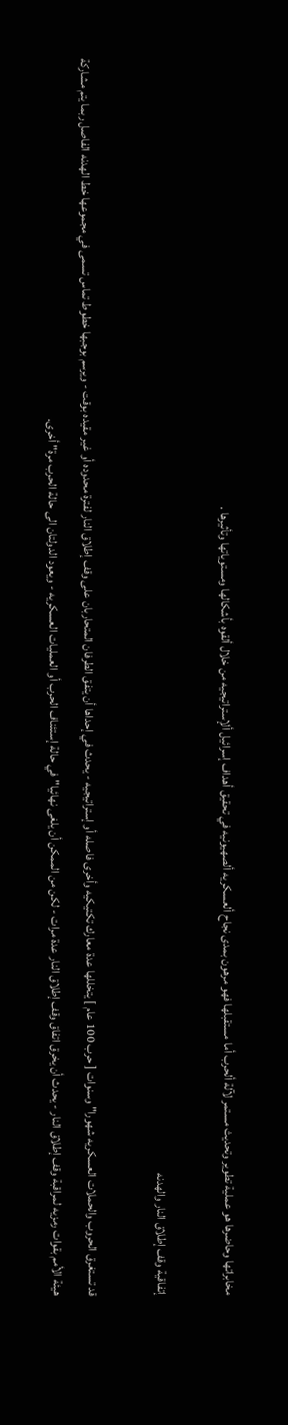مخابراتها وحاضرها هو عملية تطوير وتحديث مستمر لآلة ألحرب أما مستقبلها فهو مرهون بمدى نجاح ألعسكريه ألصهيونيه في تحقيق أهداف إسرائيل ألإستراتيجيه من خلال ألقوه بأشكالها ومستوياتها وتأثيرها .

إتفاقية وقف إطلاق النار والهدنه

قد تستغرق الحروب والحملات العسكريه شهورا" وسنوات [ حرب 100 عام ] يتخللها عدة معارك تكتيكيه وأخرى فاصله أو إستراتيجيه - يحدث في إحداها أن يتفق الطرفان المتحاربان على وقف إطلاق النار لفترة محدوده أو غير مقيده بوقت - ويرسم بوجبها خطوط تماس تسمى في مجموعها خط الهدنه الفاصل ربما يتم مشاركة هيئة الأمم بقوات رمزيه لمراقبة وقف إطلاق النار - يحدث أن يخرق اتفاق وقف إطلاق النار عدة مرات - لكن من الممكن أن يلغى نهائيا" في حالة إستئناف الحرب أو العمليات العسكريه - ويعود الدولتان الى حالة الحرب مرة" أخرى.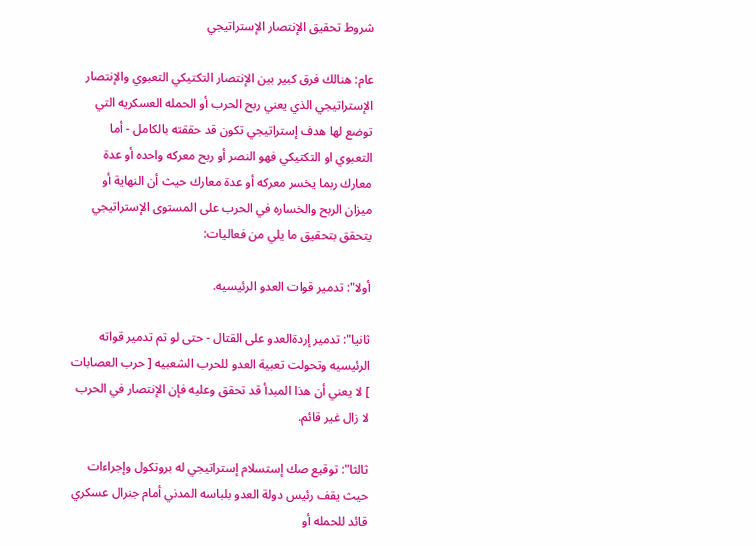شروط تحقيق الإنتصار الإستراتيجي

عام: هنالك فرق كبير بين الإنتصار التكتيكي التعبوي والإنتصار الإستراتيجي الذي يعني ربح الحرب أو الحمله العسكريه التي توضع لها هدف إستراتيجي تكون قد حققته بالكامل - أما التعبوي او التكتيكي فهو النصر أو ربح معركه واحده أو عدة معارك ربما يخسر معركه أو عدة معارك حيث أن النهاية أو ميزان الربح والخساره في الحرب على المستوى الإستراتيجي يتحقق بتحقيق ما يلي من فعاليات:

أولا": تدمير قوات العدو الرئيسيه.

ثانيا": تدمير إردةالعدو على القتال - حتى لو تم تدمير قواته الرئيسيه وتحولت تعبية العدو للحرب الشعبيه [ حرب العصابات ] لا يعني أن هذا المبدأ قد تحقق وعليه فإن الإنتصار في الحرب لا زال غير قائم.

ثالثا": توقيع صك إستسلام إستراتيجي له بروتكول وإجراءات حيث يقف رئيس دولة العدو بلباسه المدني أمام جنرال عسكري قائد للحمله أو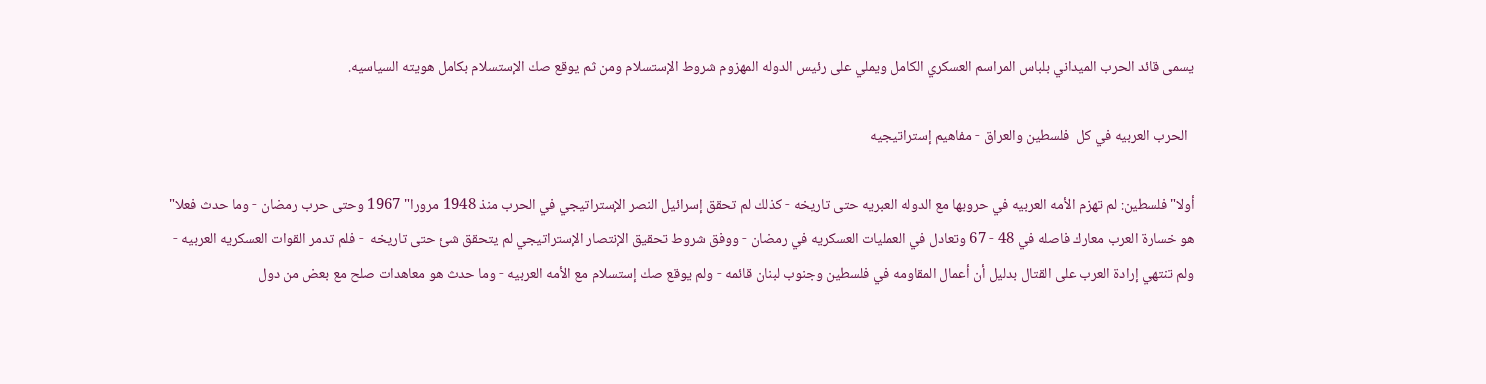يسمى قائد الحرب الميداني بلباس المراسم العسكري الكامل ويملي على رئيس الدوله المهزوم شروط الإستسلام ومن ثم يوقع صك الإستسلام بكامل هويته السياسيه.

  الحرب العربيه في كل  فلسطين والعراق - مفاهيم إستراتيجيه

أولا" فلسطين: لم تهزم الأمه العربيه في حروبها مع الدوله العبريه حتى تاريخه - كذلك لم تحقق إسرائيل النصر الإستراتيجي في الحرب منذ 1948 مرورا" 1967 وحتى حرب رمضان - وما حدث فعلا" هو خسارة العرب معارك فاصله في 48 - 67 وتعادل في العمليات العسكريه في رمضان - ووفق شروط تحقيق الإنتصار الإستراتيجي لم يتحقق شئ حتى تاريخه  - فلم تدمر القوات العسكريه العربيه - ولم تنتهي إرادة العرب على القتال بدليل أن أعمال المقاومه في فلسطين وجنوب لبنان قائمه - ولم يوقع صك إستسلام مع الأمه العربيه - وما حدث هو معاهدات صلح مع بعض من دول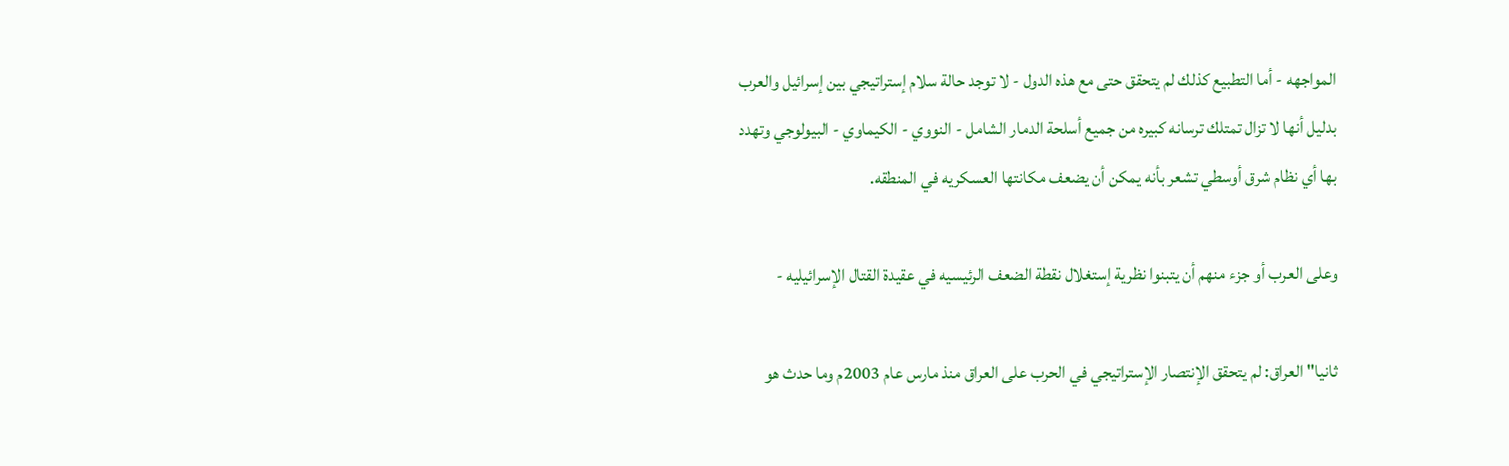المواجهه - أما التطبيع كذلك لم يتحقق حتى مع هذه الدول - لا توجد حالة سلام إستراتيجي بين إسرائيل والعرب بدليل أنها لا تزال تمتلك ترسانه كبيره من جميع أسلحة الدمار الشامل - النووي - الكيماوي - البيولوجي وتهدد بها أي نظام شرق أوسطي تشعر بأنه يمكن أن يضعف مكانتها العسكريه في المنطقه.

وعلى العرب أو جزء منهم أن يتبنوا نظرية إستغلال نقطة الضعف الرئيسيه في عقيدة القتال الإسرائيليه -

ثانيا" العراق: لم يتحقق الإنتصار الإستراتيجي في الحرب على العراق منذ مارس عام 2003م وما حدث هو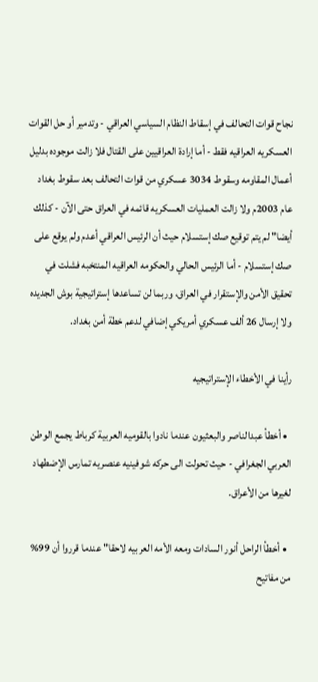نجاح قوات التحالف في إسقاط النظام السياسي العراقي - وتدمير أو حل القوات العسكريه العراقيه فقط - أما إرادة العراقيين على القتال فلا زالت موجوده بدليل أعمال المقاومه وسقوط 3034 عسكري من قوات التحالف بعد سقوط بغداد عام 2003م ولا زالت العمليات العسكريه قائمه في العراق حتى الآن - كذلك أيضا" لم يتم توقيع صك إستسلام حيث أن الرئيس العراقي أعدم ولم يوقع على صك إستسلام - أما الرئيس الحالي والحكومه العراقيه المنتخبه فشلت في تحقيق الأمن والإستقرار في العراق، وربما لن تساعدها إستراتيجية بوش الجديده ولا إرسال 26 ألف عسكري أمريكي إضافي لدعم خطة أمن بغداد.

رأينا في الأخطاء الإستراتيجيه

  • أخطأ عبدالناصر والبعثيون عندما نادوا بالقوميه العربية كرباط يجمع الوطن العربي الجغرافي - حيث تحولت الى حركه شوفينيه عنصريه تمارس الإضطهاد لغيرها من الأعراق.

  • أخطأ الراحل أنور السادات ومعه الأمه العربيه لاحقا" عندما قرروا أن 99% من مفاتيح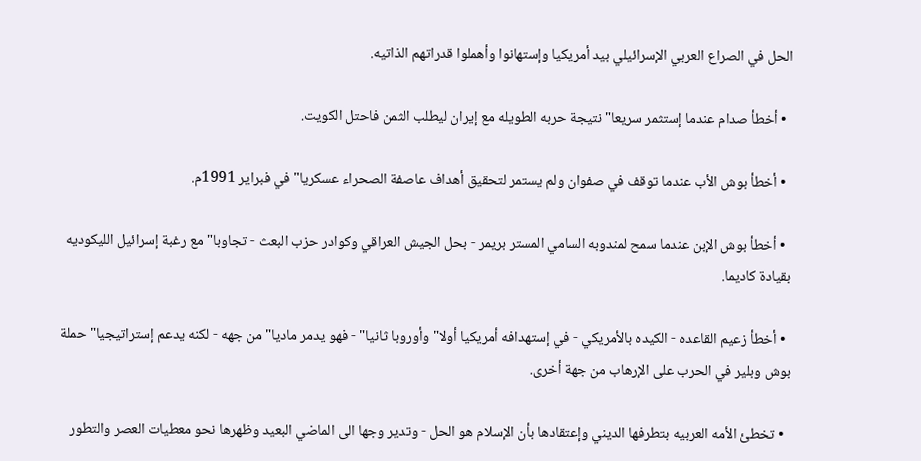الحل في الصراع العربي الإسرائيلي بيد أمريكيا وإستهانوا وأهملوا قدراتهم الذاتيه.

  • أخطأ صدام عندما إستثمر سريعا" نتيجة حربه الطويله مع إيران ليطلب الثمن فاحتل الكويت.

  • أخطأ بوش الأب عندما توقف في صفوان ولم يستمر لتحقيق أهداف عاصفة الصحراء عسكريا" في فبراير 1991م.

  • أخطأ بوش الإبن عندما سمح لمندوبه السامي المستر بريمر - بحل الجيش العراقي وكوادر حزب البعث - تجاوبا" مع رغبة إسرائيل الليكوديه بقيادة كاديما.

  • أخطأ زعيم القاعده - الكيده بالأمريكي - في إستهدافه أمريكيا أولا" وأوروبا ثانيا" - فهو يدمر ماديا" من جهه - لكنه يدعم إستراتيجيا" حملة بوش وبلير في الحرب على الإرهاب من جهة أخرى.

  • تخطئ الأمه العربيه بتطرفها الديني وإعتقادها بأن الإسلام هو الحل - وتدير وجها الى الماضي البعيد وظهرها نحو معطيات العصر والتطور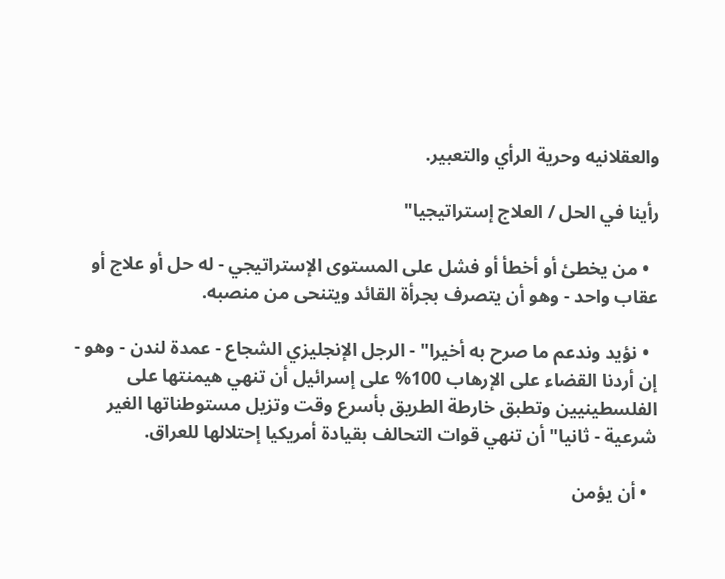والعقلانيه وحرية الرأي والتعبير.

رأينا في الحل / العلاج إستراتيجيا"

  • من يخطئ أو أخطأ أو فشل على المستوى الإستراتيجي - له حل أو علاج أو عقاب واحد - وهو أن يتصرف بجرأة القائد ويتنحى من منصبه.

  • نؤيد وندعم ما صرح به أخيرا" - الرجل الإنجليزي الشجاع - عمدة لندن - وهو - إن أردنا القضاء على الإرهاب 100% على إسرائيل أن تنهي هيمنتها على الفلسطينيين وتطبق خارطة الطريق بأسرع وقت وتزيل مستوطناتها الغير شرعية - ثانيا" أن تنهي قوات التحالف بقيادة أمريكيا إحتلالها للعراق.

  • أن يؤمن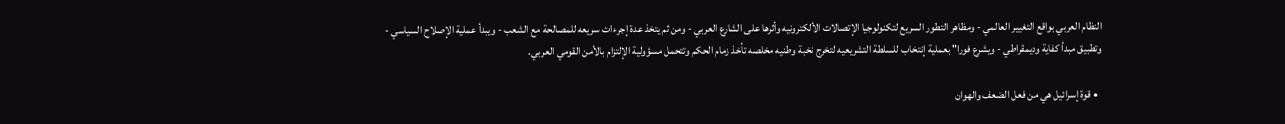النظام العربي بواقع التغيير العالمي - ومظاهر التطور السريع لتكنولوجيا الإتصالات الألكترونيه وأثرها على الشارع العربي - ومن ثم يتخذ عدة إجرءات سريعه للمصالحة مع الشعب - ويبدأ عملية الإصلاح السياسي - وتطبيق مبدأ كفاية وديمقراطي - ويشرع فورا" بعملية إنتخاب للسلطة التشريعيه لتخرج نخبة وطنيه مخلصه تأخذ زمام الحكم وتتحمل مسؤولية الإلتزام بالأمن القومي العربي.

  • قوة إسرائيل هي من فعل الضعف والهوان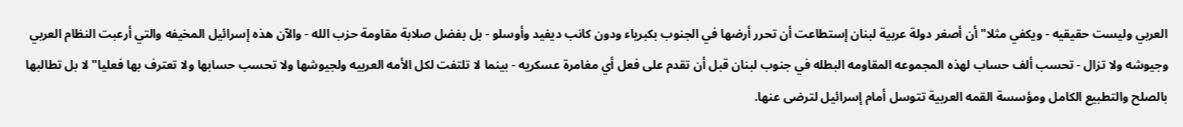العربي وليست حقيقيه - ويكفي مثلا" أن أصغر دولة عربية لبنان إستطاعت أن تحرر أرضها في الجنوب بكبرياء ودون كانب ديفيد وأوسلو - بل بفضل صلابة مقاومة حزب الله - والآن هذه إسرائيل المخيفه والتي أرعبت النظام العربي وجيوشه ولا تزال - تحسب ألف حساب لهذه المجموعه المقاومه البطله في جنوب لبنان قبل أن تقدم على فعل أي مغامرة عسكريه - بينما لا تلتفت لكل الأمه العربيه ولجيوشها ولا تحسب حسابها ولا تعترف بها فعليا" لا بل تطالبها بالصلح والتطبيع الكامل ومؤسسة القمه العربية تتوسل أمام إسرائيل لترضى عنها.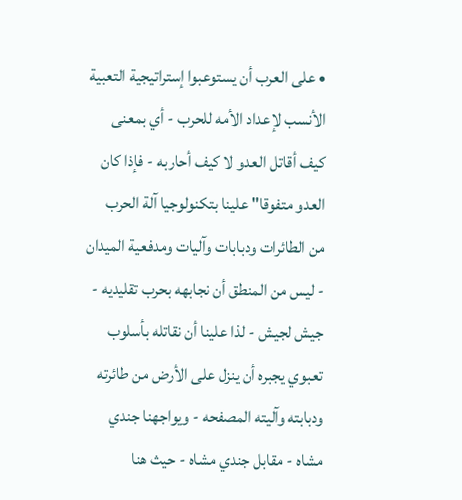• على العرب أن يستوعبوا إستراتيجية التعبية الأنسب لإعداد الأمه للحرب - أي بمعنى كيف أقاتل العدو لا كيف أحاربه - فإذا كان العدو متفوقا" علينا بتكنولوجيا آلة الحرب من الطائرات ودبابات وآليات ومدفعية الميدان - ليس من المنطق أن نجابهه بحرب تقليديه - جيش لجيش - لذا علينا أن نقاتله بأسلوب تعبوي يجبره أن ينزل على الأرض من طائرته ودبابته وآليته المصفحه - ويواجهنا جندي مشاه - مقابل جندي مشاه - حيث هنا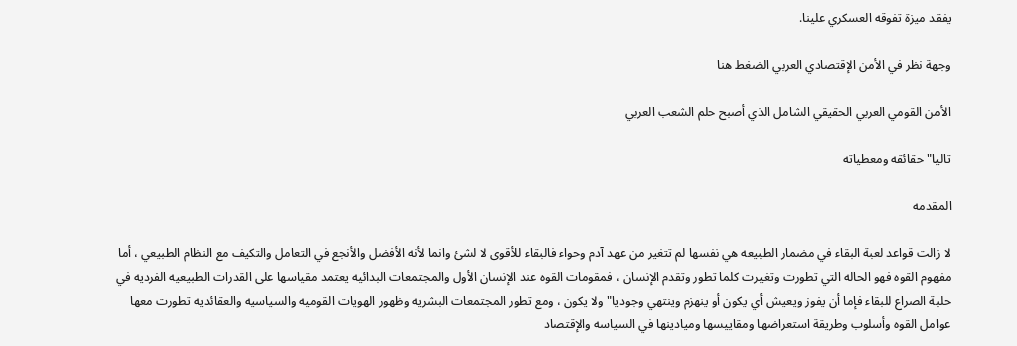يفقد ميزة تفوقه العسكري علينا.

وجهة نظر في الأمن الإقتصادي العربي الضغط هنا

الأمن القومي العربي الحقيقي الشامل الذي أصبح حلم الشعب العربي

تاليا" حقائقه ومعطياته

المقدمه

لا زالت قواعد لعبة البقاء في مضمار الطبيعه هي نفسها لم تتغير من عهد آدم وحواء فالبقاء للأقوى لا لشئ وانما لأنه الأفضل والأنجع في التعامل والتكيف مع النظام الطبيعي ، أما مفهوم القوه فهو الحاله التي تطورت وتغيرت كلما تطور وتقدم الإنسان ، فمقومات القوه عند الإنسان الأول والمجتمعات البدائيه يعتمد مقياسها على القدرات الطبيعيه الفرديه في حلبة الصراع للبقاء فإما أن يفوز ويعيش أي يكون أو ينهزم وينتهي وجوديا" ولا يكون ، ومع تطور المجتمعات البشريه وظهور الهويات القوميه والسياسيه والعقائديه تطورت معها عوامل القوه وأسلوب وطريقة استعراضها ومقاييسها وميادينها في السياسه والإقتصاد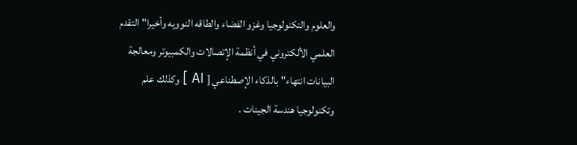والعلوم والتكنولوجيا وغزو الفضاء والطاقه النوويه وأخيرا" التقدم العلمي الألكتروني في أنظمة الإتصالات والكمبيوتر ومعالجة البيانات انتهاء" بالذكاء الإصطناعي [ AI ] وكذلك علم وتكنولوجيا هندسة الجينات .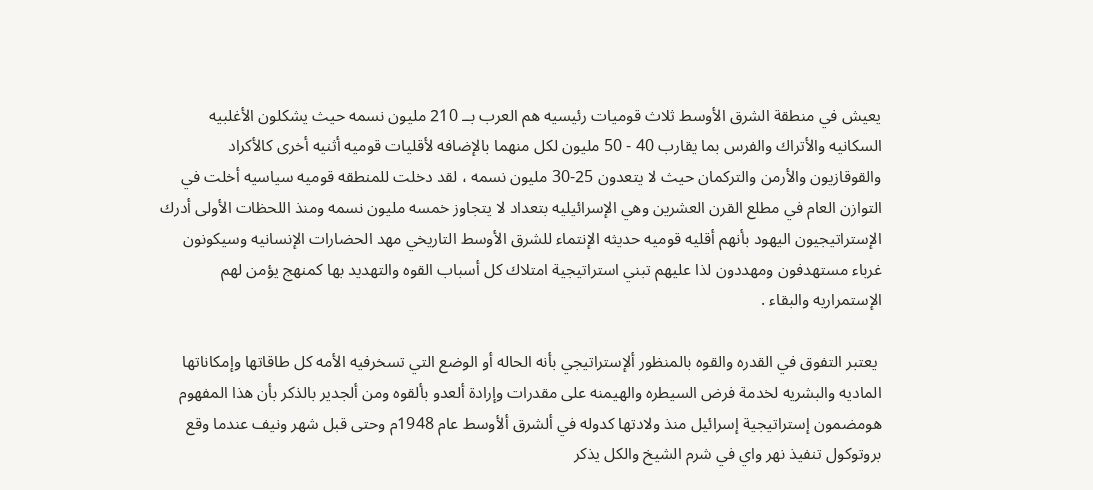يعيش في منطقة الشرق الأوسط ثلاث قوميات رئيسيه هم العرب بــ 210 مليون نسمه حيث يشكلون الأغلبيه السكانيه والأتراك والفرس بما يقارب 40 - 50 مليون لكل منهما بالإضافه لأقليات قوميه أثنيه أخرى كالأكراد والقوقازيون والأرمن والتركمان حيث لا يتعدون 25-30 مليون نسمه ، لقد دخلت للمنطقه قوميه سياسيه أخلت في التوازن العام في مطلع القرن العشرين وهي الإسرائيليه بتعداد لا يتجاوز خمسه مليون نسمه ومنذ اللحظات الأولى أدرك الإستراتيجيون اليهود بأنهم أقليه قوميه حديثه الإنتماء للشرق الأوسط التاريخي مهد الحضارات الإنسانيه وسيكونون غرباء مستهدفون ومهددون لذا عليهم تبني استراتيجية امتلاك كل أسباب القوه والتهديد بها كمنهج يؤمن لهم الإستمراريه والبقاء .

 يعتبر التفوق في القدره والقوه بالمنظور ألإستراتيجي بأنه الحاله أو الوضع التي تسخرفيه الأمه كل طاقاتها وإمكاناتها الماديه والبشريه لخدمة فرض السيطره والهيمنه على مقدرات وإرادة ألعدو بألقوه ومن ألجدير بالذكر بأن هذا المفهوم هومضمون إستراتيجية إسرائيل منذ ولادتها كدوله في ألشرق ألأوسط عام 1948م وحتى قبل شهر ونيف عندما وقع بروتوكول تنفيذ نهر واي في شرم الشيخ والكل يذكر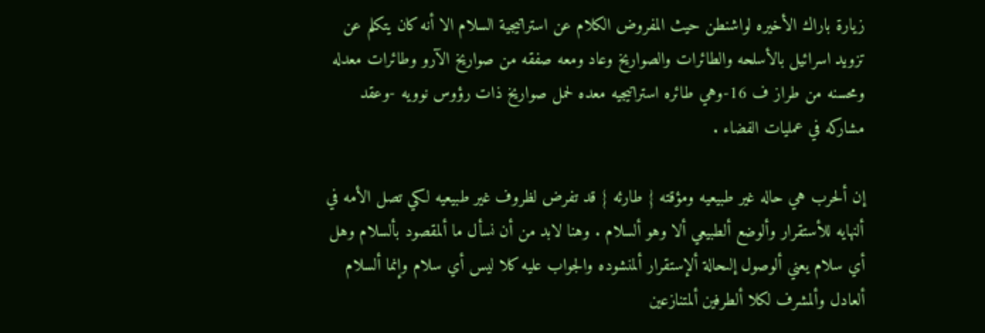زيارة باراك الأخيره لواشنطن حيث المفروض الكلام عن استراتيجية السلام الا أنه كان يتكلم عن تزويد اسرائيل بالأسلحه والطائرات والصواريخ وعاد ومعه صفقه من صواريخ الآرو وطائرات معدله ومحسنه من طراز ف 16-وهي طائره استراتيجيه معده لحمل صواريخ ذات رؤوس نوويه -وعقد مشاركه في عمليات الفضاء .

إن ألحرب هي حاله غير طبيعيه ومؤقته { طارئه } قد تفرض لظروف غير طبيعيه لكي تصل الأمه في ألنهايه للأستقرار وألوضع ألطبيعي ألا وهو ألسلام . وهنا لابد من أن نسأل ما ألمقصود بألسلام وهل أي سلام يعني ألوصول إلىحالة ألإستقرار ألمنشوده والجواب عليه كلا ليس أي سلام وإنما ألسلام ألعادل وألمشرف لكلا ألطرفين ألمتنازعين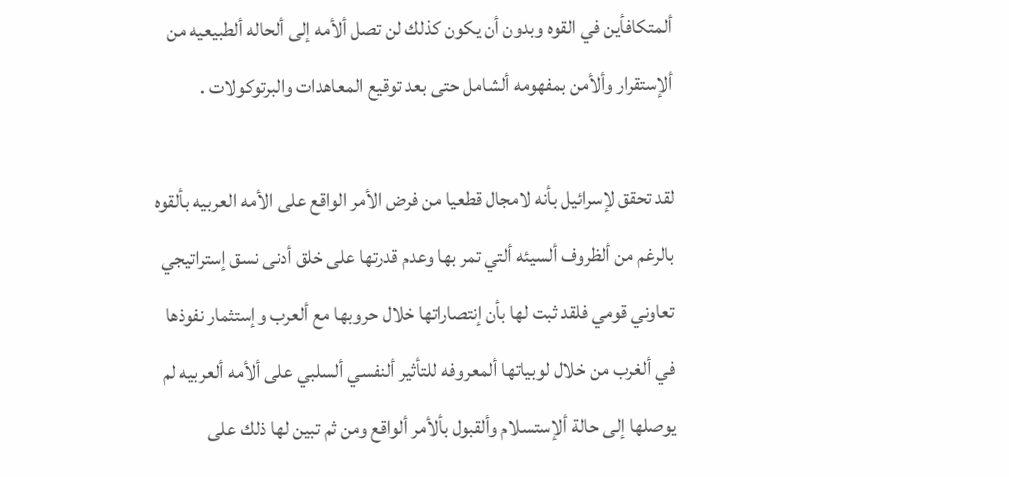ألمتكافأين في القوه وبدون أن يكون كذلك لن تصل ألأمه إلى ألحاله ألطبيعيه من ألإستقرار وألأمن بمفهومه ألشامل حتى بعد توقيع المعاهدات والبرتوكولات .

لقد تحقق لإسرائيل بأنه لامجال قطعيا من فرض الأمر الواقع على الأمه العربيه بألقوه بالرغم من ألظروف ألسيئه ألتي تمر بها وعدم قدرتها على خلق أدنى نسق إستراتيجي تعاوني قومي فلقد ثبت لها بأن إنتصاراتها خلال حروبها مع ألعرب وإستثمار نفوذها في ألغرب من خلال لوبياتها ألمعروفه للتأثير ألنفسي ألسلبي على ألأمه ألعربيه لم يوصلها إلى حالة ألإستسلام وألقبول بألأمر ألواقع ومن ثم تبين لها ذلك على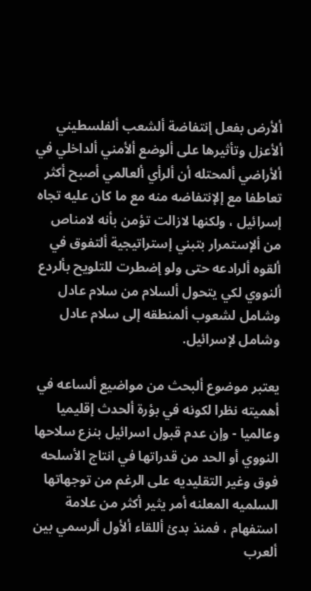ألأرض بفعل إنتفاضة ألشعب ألفلسطيني ألأعزل وتأثيرها على ألوضع ألأمني ألداخلي في ألأراضي ألمحتله أن ألرأي ألعالمي أصبح أكثر تعاطفا مع إلإنتفاضه منه مع ما كان عليه تجاه إسرائيل ، ولكنها لازالت تؤمن بأنه لامناص من ألإستمرار بتبني إستراتيجية ألتفوق في ألقوه ألرادعه حتى ولو إضطرت للتلويح بألردع ألنووي لكي يتحول ألسلام من سلام عادل وشامل لشعوب ألمنطقه إلى سلام عادل وشامل لإسرائيل.

يعتبر موضوع ألبحث من مواضيع ألساعه في أهميته نظرا لكونه في بؤرة ألحدث إقليميا وعالميا - وإن عدم قبول اسرائيل بنزع سلاحها النووي أو الحد من قدراتها في انتاج الأسلحه فوق وغير التقليديه على الرغم من توجهاتها السلميه المعلنه أمر يثير أكثر من علامة استفهام ، فمنذ بدئ أللقاء ألأول ألرسمي بين ألعرب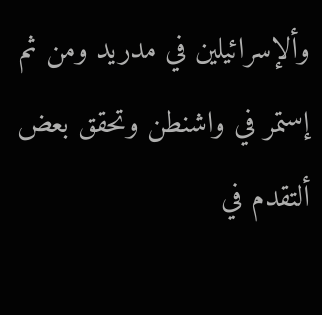وألإسرائيلين في مدريد ومن ثم إستمر في واشنطن وتحقق بعض ألتقدم في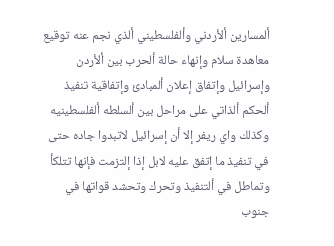ألمسارين ألأردني وألفلسطيني ألذي نجم عنه توقيع معاهدة سلام وإنهاء حالة ألحرب بين ألأردن وإسرائيل وإتفاق إعلان ألمبادئ وإتفاقية تنفيذ ألحكم ألذاتي على مراحل بين ألسلطه ألفلسطينيه وكذلك واي ريفر إلا أن إسرائيل لاتبدوا جاده حتى في تنفيذ ما إتفق عليه لابل إذا إلتزمت فإنها تتلكأ وتماطل في ألتنفيذ وتحرك وتحشد قواتها في جنوب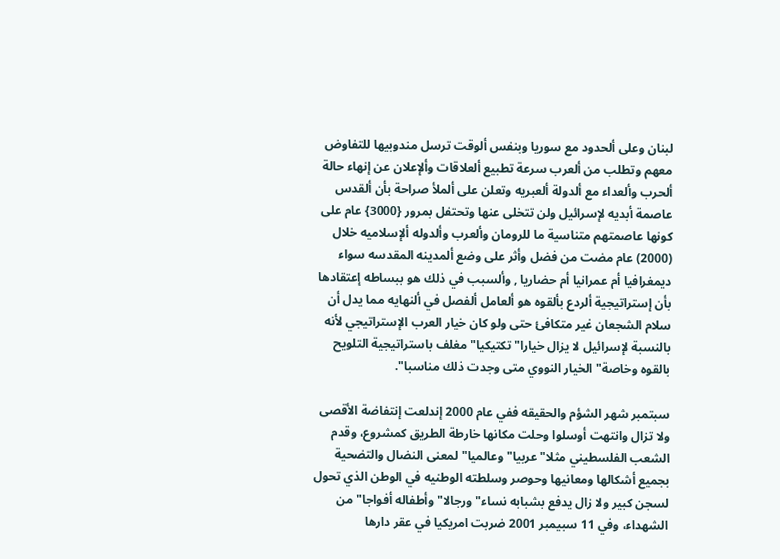لبنان وعلى ألحدود مع سوريا وبنفس ألوقت ترسل مندوبيها للتفاوض معهم وتطلب من ألعرب سرعة تطبيع ألعلاقات وألإعلان عن إنهاء حالة ألحرب وألعداء مع ألدولة ألعبريه وتعلن على ألملأ صراحة بأن ألقدس عاصمة أبديه لإسرائيل ولن تتخلى عنها وتحتفل بمرور {3000} عام على كونها عاصمتهم متناسية ما للرومان وألعرب وألدوله ألإسلاميه خلال (2000) عام مضت من فضل وأثر على وضع ألمدينه المقدسه سواء ديمغرافيا أم عمرانيا أم حضاريا , وألسبب في ذلك هو ببساطه إعتقادها بأن إستراتيجية ألردع بألقوه هو ألعامل ألفصل في ألنهايه مما يدل أن سلام الشجعان غير متكافئ حتى ولو كان خيار العرب الإستراتيجي لأنه بالنسبة لإسرائيل لا يزال خيارا" تكتيكيا" مغلف باستراتيجية التلويح بالقوه وخاصة" الخيار النووي متى وجدت ذلك مناسبا".

سبتمبر شهر الشؤم والحقيقه ففي عام 2000 إندلعت إنتفاضة الأقصى ولا تزال وانتهت أوسلوا وحلت مكانها خارطة الطريق كمشروع، وقدم الشعب الفلسطيني مثلا" عربيا" وعالميا" لمعنى النضال والتضحية بجميع أشكالها ومعانيها وحوصر وسلطته الوطنيه في الوطن الذي تحول لسجن كبير ولا زال يدفع بشبابه نساء" ورجالا" وأطفاله أفواجا" من الشهداء، وفي 11 سبيمبر 2001 ضربت امريكيا في عقر دارها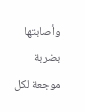وأصابتها بضربة موجعة لكل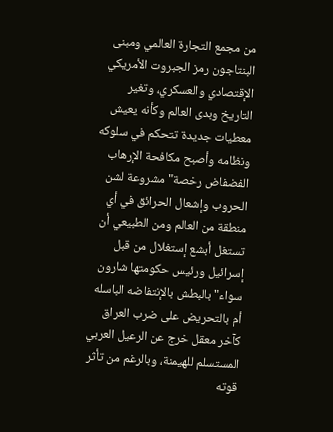من مجمع التجارة العالمي ومبنى البنتاجون رمز الجبروت الأمريكي الإقتصادي والعسكري، وتغير التاريخ وبدى العالم وكأنه يعيش معطيات جديدة تتحكم في سلوكه ونظامه وأصبح مكافحة الإرهاب الفضفاض رخصة" مشروعة لشن الحروب وإشعال الحرائق في أي منطقة من العالم ومن الطبيعي أن تستغل أبشع إستغلال من قبل إسرائيل ورئيس حكومتها شارون سواء" بالبطش بالإنتفاضه الباسله أم بالتحريض على ضرب العراق كآخر معقل خرج عن الرعيل العربي المستسلم للهيمنة، وبالرغم من تأثر قوته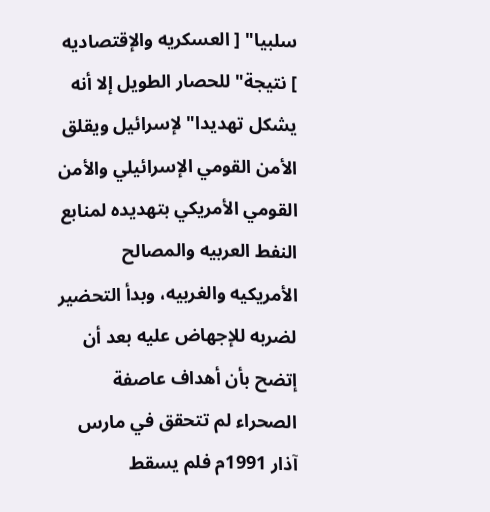سلبيا" [ العسكريه والإقتصاديه ] نتيجة" للحصار الطويل إلا أنه يشكل تهديدا" لإسرائيل ويقلق الأمن القومي الإسرائيلي والأمن القومي الأمريكي بتهديده لمنابع النفط العربيه والمصالح الأمريكيه والغربيه، وبدأ التحضير لضربه للإجهاض عليه بعد أن إتضح بأن أهداف عاصفة الصحراء لم تتحقق في مارس آذار 1991م فلم يسقط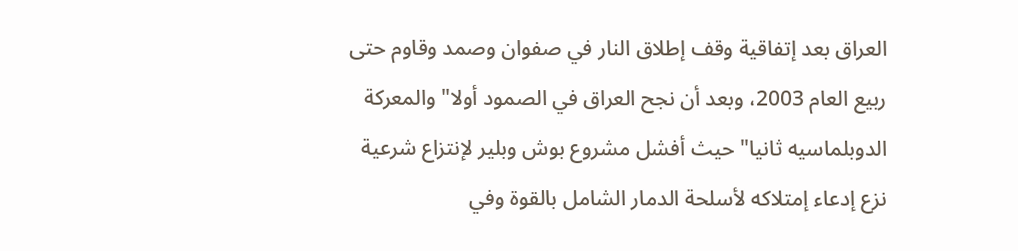العراق بعد إتفاقية وقف إطلاق النار في صفوان وصمد وقاوم حتى ربيع العام 2003، وبعد أن نجح العراق في الصمود أولا" والمعركة الدوبلماسيه ثانيا" حيث أفشل مشروع بوش وبلير لإنتزاع شرعية نزع إدعاء إمتلاكه لأسلحة الدمار الشامل بالقوة وفي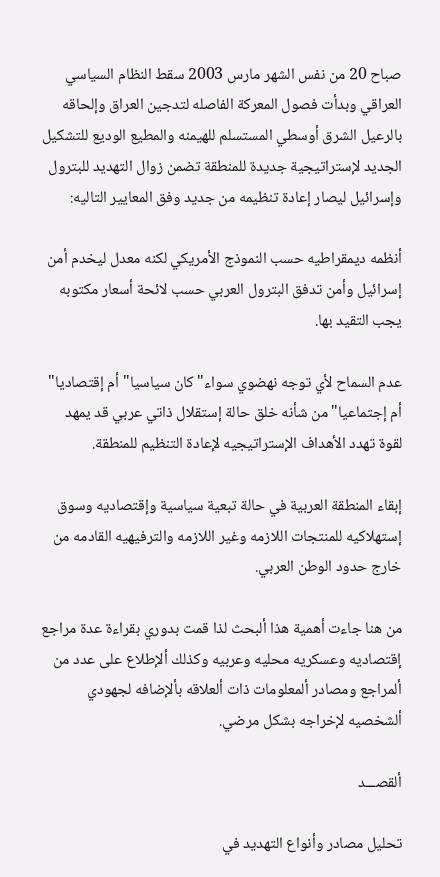صباح 20 من نفس الشهر مارس 2003 سقط النظام السياسي العراقي وبدأت فصول المعركة الفاصله لتدجين العراق وإلحاقه بالرعيل الشرق أوسطي المستسلم للهيمنه والمطيع الوديع للتشكيل الجديد لإستراتيجية جديدة للمنطقة تضمن زوال التهديد للبترول وإسرائيل ليصار إعادة تنظيمه من جديد وفق المعايير التاليه:

أنظمه ديمقراطيه حسب النموذج الأمريكي لكنه معدل ليخدم أمن إسرائيل وأمن تدفق البترول العربي حسب لائحة أسعار مكتوبه يجب التقيد بها.

عدم السماح لأي توجه نهضوي سواء" كان سياسيا" أم إقتصاديا" أم إجتماعيا" من شأنه خلق حالة إستقلال ذاتي عربي قد يمهد لقوة تهدد الأهداف الإستراتيجيه لإعادة التنظيم للمنطقة.

إبقاء المنطقة العربية في حالة تبعية سياسية وإقتصاديه وسوق إستهلاكيه للمنتجات اللازمه وغير اللازمه والترفيهيه القادمه من خارج حدود الوطن العربي.

من هنا جاءت أهمية هذا ألبحث لذا قمت بدوري بقراءة عدة مراجع إقتصاديه وعسكريه محليه وعربيه وكذلك ألإطلاع على عدد من ألمراجع ومصادر ألمعلومات ذات ألعلاقه بألإضافه لجهودي ألشخصيه لإخراجه بشكل مرضي.

ألقصـــد

تحليل مصادر وأنواع التهديد في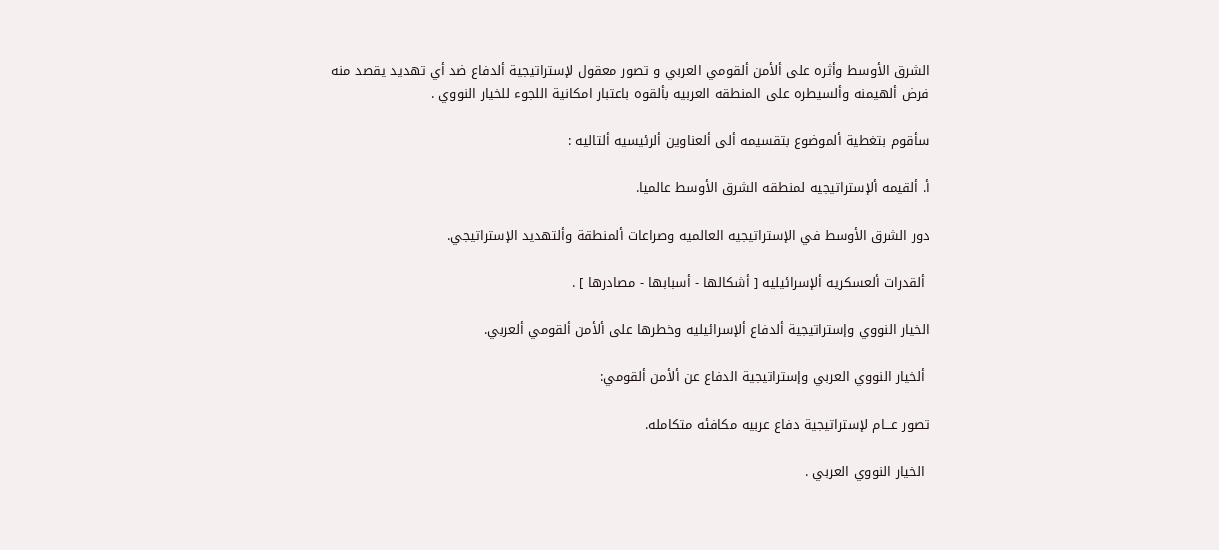الشرق الأوسط وأثره على ألأمن ألقومي العربي و تصور معقول لإستراتيجية ألدفاع ضد أي تهديد يقصد منه فرض ألهيمنه وألسيطره على المنطقه العربيه بألقوه باعتبار امكانية اللجوء للخيار النووي .

سأقوم بتغطية ألموضوع بتقسيمه ألى ألعناوين ألرئيسيه ألتاليه :

أ‌. ألقيمه ألإستراتيجيه لمنطقه الشرق الأوسط عالميا.

دور الشرق الأوسط في الإستراتيجيه العالميه وصراعات ألمنطقة وألتهديد الإستراتيجي.

 ألقدرات ألعسكريه ألإسرائيليه [ أشكالها - أسبابها - مصادرها ] .

الخيار النووي وإستراتيجية ألدفاع ألإسرائيليه وخطرها على ألأمن ألقومي ألعربي.

 ألخيار النووي العربي وإستراتيجية الدفاع عن ألأمن ألقومي:

تصور عـــام لإستراتيجية دفاع عربيه مكافئه متكامله.

 الخيار النووي العربي .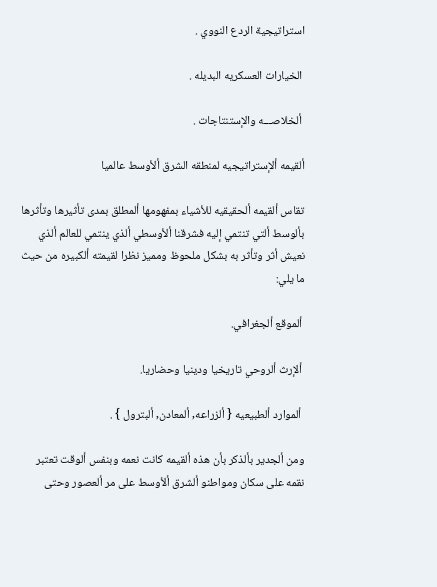استراتيجية الردع النووي .

 الخيارات العسكريه البديله .

 ألخلاصـــه والإستنتاجات .

ألقيمه ألإستراتيجيه لمنطقه الشرق ألأوسط عالميا

تقاس ألقيمه ألحقيقيه للأشياء بمفهومها ألمطلق بمدى تأثيرها وتأثرها بألوسط ألتي تنتمي إليه فشرقنا ألأوسطي ألذي ينتمي للعالم ألذي نعيش أثر وتأثر به بشكل ملحوظ ومميز نظرا لقيمته ألكبيره من حيث ما يلي:

 ألموقع ألجغرافي.

 ألإرث ألروحي تاريخيا ودينيا وحضاريا.

 ألموارد ألطبيعيه { ألزراعه, ألمعادن, ألبترول } .

ومن ألجدير بألذكر بأن هذه ألقيمه كانت نعمه وبنفس ألوقت تعتبر نقمه على سكان ومواطنو ألشرق ألأوسط على مر ألعصور وحتى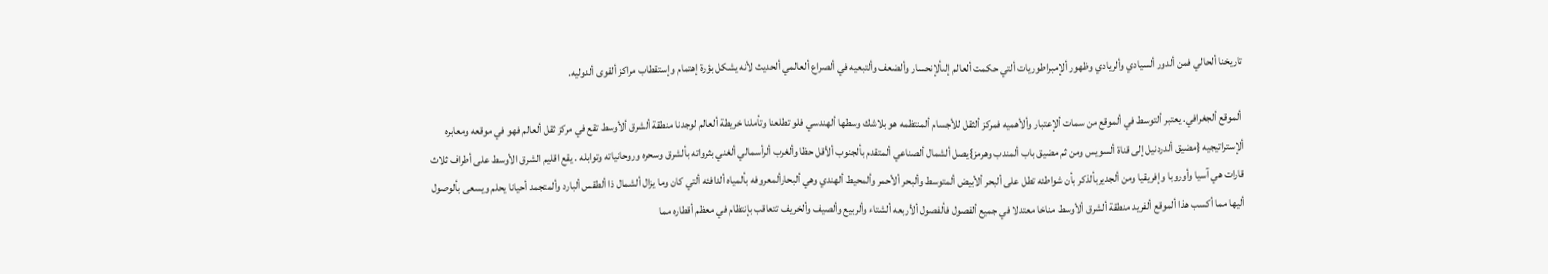تاريخنا ألحالي فمن ألدور ألسيادي وألريادي وظهور ألإمبراطوريات ألتي حكمت ألعالم إلىألإنحسار وألضعف وألتبعيه في ألصراع ألعالمي ألحديث لأنه يشكل بؤرة إهتمام وإستقطاب مراكز ألقوى ألدوليه.

 ألموقع ألجغرافي. يعتبر ألتوسط في ألموقع من سمات ألإعتبار وألأهميه فمركز ألثقل للأجسام ألمنتظمه هو بلاشك وسطها ألهندسي فلو تطلعنا وتأملنا خريطة ألعالم لوجدنا منطقة ألشرق ألأوسط تقع في مركز ثقل ألعالم فهو في موقعه ومعابره ألإستراتيجيه {مضيق ألدردنيل إلى قناة ألسويس ومن ثم مضيق باب ألمندب وهرمز}يصل ألشمال ألصناعي ألمتقدم بألجنوب ألأقل حظا وألغرب ألرأسمالي ألغني بثرواته بألشرق وسحره وروحانياته وتوابله . يقع اقليم الشرق الأوسط على أطراف ثلاث قارات هي آسيا وأوروبا وإفريقيا ومن ألجديربألذكر بأن شواطئه تطل على ألبحر ألأبيض ألمتوسط وألبحر ألأحمر وألمحيط ألهندي وهي ألبحارألمعروفه بألمياه ألدافئه ألتي كان وما يزال ألشمال ذا ألطقس ألبارد وألمتجمد أحيانا يحلم ويسعى بألوصول أليها مما أكسب هذا ألموقع ألفريد منطقة ألشرق ألأوسط مناخا معتدلا في جميع ألفصول فألفصول ألأربعه ألشتاء وألربيع وألصيف وألخريف تتعاقب بإنتظام في معظم أقطاره مما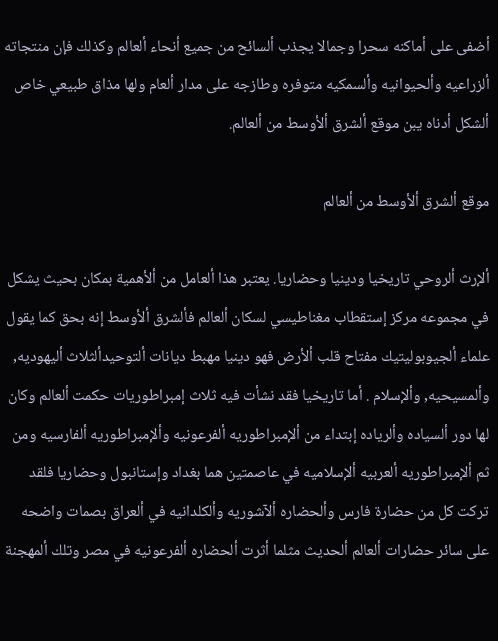أضفى على أماكنه سحرا وجمالا يجذب ألسائح من جميع أنحاء ألعالم وكذلك فإن منتجاته ألزراعيه وألحيوانيه وألسمكيه متوفره وطازجه على مدار ألعام ولها مذاق طبيعي خاص ألشكل أدناه يبن موقع ألشرق ألأوسط من ألعالم.

موقع ألشرق ألأوسط من ألعالم

ألإرث ألروحي تاريخيا ودينيا وحضاريا. يعتبر هذا ألعامل من ألأهمية بمكان بحيث يشكل في مجموعه مركز إستقطاب مغناطيسي لسكان ألعالم فألشرق ألأوسط إنه بحق كما يقول علماء ألجيوبوليتيك مفتاح قلب ألأرض فهو دينيا مهبط ديانات ألتوحيدألثلاث أليهوديه, وألمسيحيه, وألإسلام . أما تاريخيا فقد نشأت فيه ثلاث إمبراطوريات حكمت ألعالم وكان لها دور ألسياده وألرياده إبتداء من ألإمبراطوريه ألفرعونيه وألإمبراطوريه ألفارسيه ومن ثم ألإمبراطوريه ألعربيه ألإسلاميه في عاصمتين هما بغداد وإستانبول وحضاريا فلقد تركت كل من حضارة فارس وألحضاره ألآشوريه وألكلدانيه في ألعراق بصمات واضحه على سائر حضارات ألعالم ألحديث مثلما أثرت ألحضاره ألفرعونيه في مصر وتلك ألمهجنة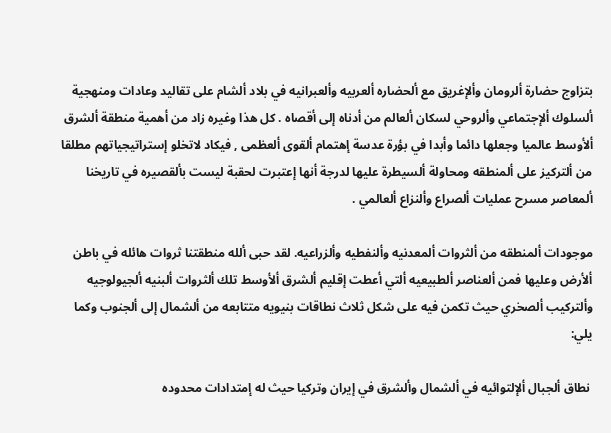بتزاوج حضارة ألرومان وألإغريق مع ألحضاره ألعربيه وألعبرانيه في بلاد ألشام على تقاليد وعادات ومنهجية ألسلوك ألإجتماعي وألروحي لسكان ألعالم من أدناه إلى أقصاه . كل هذا وغيره زاد من أهمية منطقة ألشرق ألأوسط عالميا وجعلها دائما وأبدا في بؤرة عدسة إهتمام ألقوى ألعظمى , فيكاد لاتخلو إستراتيجياتهم مطلقا من ألتركيز على ألمنطقه ومحاولة ألسيطرة عليها لدرجة أنها إعتبرت لحقبة ليست بألقصيره في تاريخنا ألمعاصر مسرح عمليات ألصراع وألنزاع ألعالمي .

موجودات ألمنطقه من ألثروات ألمعدنيه وألنفطيه وألزراعيه. لقد حبى ألله منطقتنا ثروات هائله في باطن ألأرض وعليها فمن ألعناصر ألطبيعيه ألتي أعطت إقليم ألشرق ألأوسط تلك ألثروات ألبنيه ألجيولوجيه وألتركيب ألصخري حيث تكمن فيه على شكل ثلاث نطاقات بنيويه متتابعه من ألشمال إلى ألجنوب وكما يلي:

 نطاق ألجبال ألإلتوائيه في ألشمال وألشرق في إيران وتركيا حيث له إمتدادات محدوده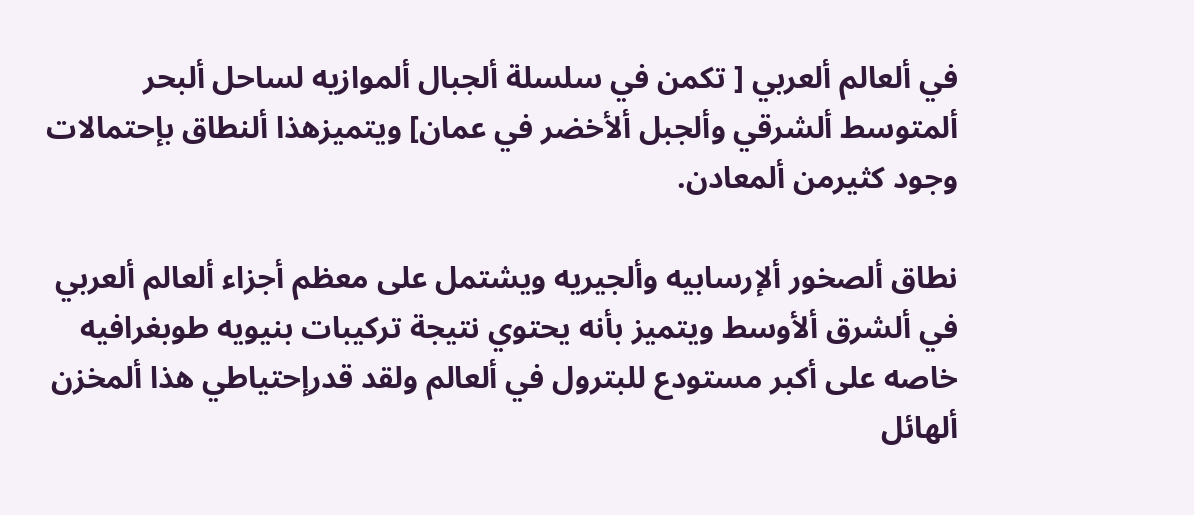في ألعالم ألعربي [ تكمن في سلسلة ألجبال ألموازيه لساحل ألبحر ألمتوسط ألشرقي وألجبل ألأخضر في عمان] ويتميزهذا ألنطاق بإحتمالات وجود كثيرمن ألمعادن.

نطاق ألصخور ألإرسابيه وألجيريه ويشتمل على معظم أجزاء ألعالم ألعربي في ألشرق ألأوسط ويتميز بأنه يحتوي نتيجة تركيبات بنيويه طوبغرافيه خاصه على أكبر مستودع للبترول في ألعالم ولقد قدرإحتياطي هذا ألمخزن ألهائل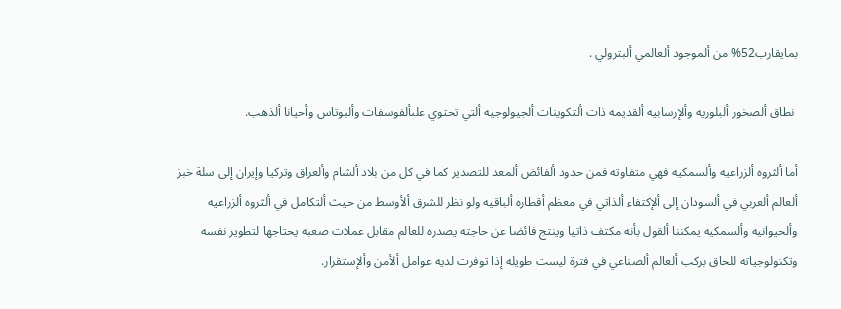بمايقارب52% من ألموجود ألعالمي ألبترولي .

 نطاق ألصخور ألبلوريه وألإرسابيه ألقديمه ذات ألتكوينات ألجيولوجيه ألتي تحتوي علىألفوسفات وألبوتاس وأحيانا ألذهب.

أما ألثروه ألزراعيه وألسمكيه فهي متفاوته فمن حدود ألفائض ألمعد للتصدير كما في كل من بلاد ألشام وألعراق وتركيا وإيران إلى سلة خبز ألعالم ألعربي في ألسودان إلى ألإكتفاء ألذاتي في معظم أقطاره ألباقيه ولو نظر للشرق ألأوسط من حيث ألتكامل في ألثروه ألزراعيه وألحيوانيه وألسمكيه يمكننا ألقول بأنه مكتف ذاتيا وينتج فائضا عن حاجته يصدره للعالم مقابل عملات صعبه يحتاجها لتطوير نفسه وتكنولوجياته للحاق بركب ألعالم ألصناعي في فترة ليست طويله إذا توفرت لديه عوامل ألأمن وألإستقرار.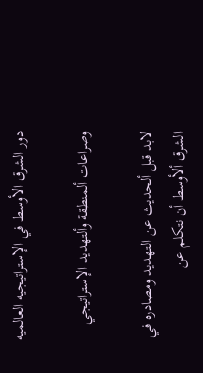دور الشرق الأوسط في الإستراتيجيه العالميه

وصراعات ألمنطقة وألتهديد الإستراتيجي

لابد قبل ألحديث عن التهديد ومصادره في الشرق ألأوسط أن نتكلم عن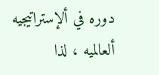دوره في ألإستراتيجيه ألعالميه ، لذا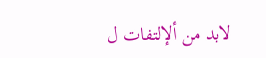لابد من ألإلتفات ل